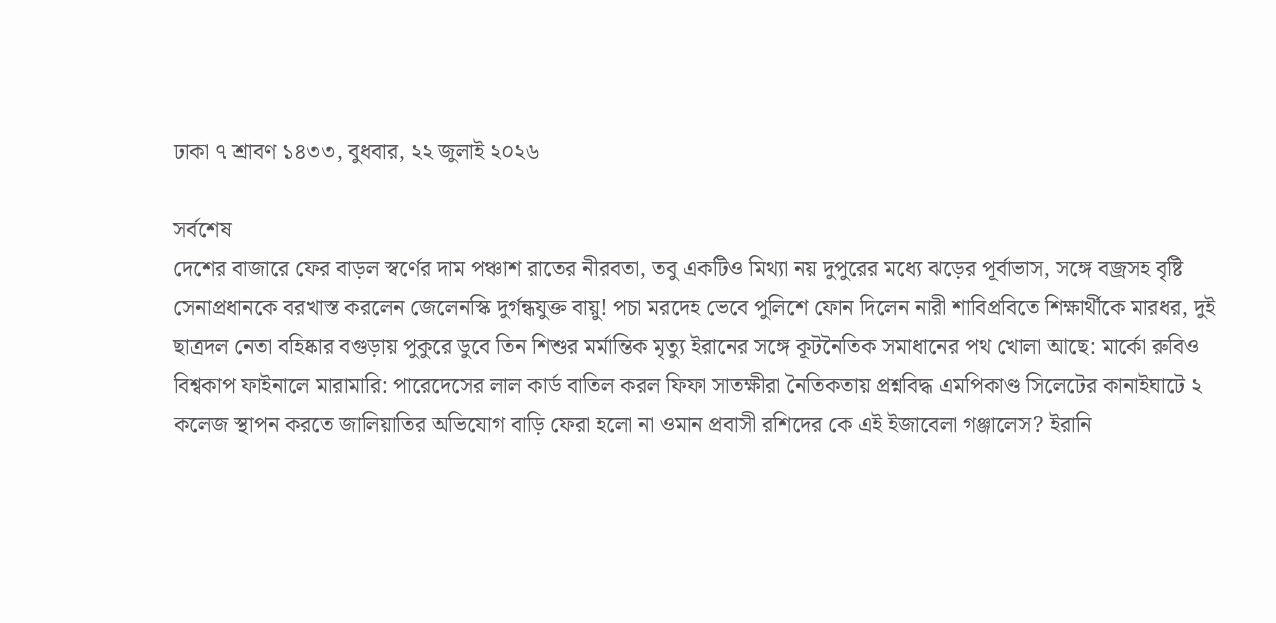ঢাকা ৭ শ্রাবণ ১৪৩৩, বুধবার, ২২ জুলাই ২০২৬

সর্বশেষ
দেশের বাজারে ফের বাড়ল স্বর্ণের দাম পঞ্চাশ রাতের নীরবতা, তবু একটিও মিথ্যা নয় দুপুরের মধ্যে ঝড়ের পূর্বাভাস, সঙ্গে বজ্রসহ বৃষ্টি সেনাপ্রধানকে বরখাস্ত করলেন জেলেনস্কি দুর্গন্ধযুক্ত বায়ু! পচা মরদেহ ভেবে পুলিশে ফোন দিলেন নারী শাবিপ্রবিতে শিক্ষার্থীকে মারধর, দুই ছাত্রদল নেতা বহিষ্কার বগুড়ায় পুকুরে ডুবে তিন শিশুর মর্মান্তিক মৃত্যু ইরানের সঙ্গে কূটনৈতিক সমাধানের পথ খোলা আছে: মার্কো রুবিও বিশ্বকাপ ফাইনালে মারামারি: পারেদেসের লাল কার্ড বাতিল করল ফিফা সাতক্ষীরা নৈতিকতায় প্রশ্নবিদ্ধ এমপিকাণ্ড সিলেটের কানাইঘাটে ২ কলেজ স্থাপন করতে জালিয়াতির অভিযোগ বাড়ি ফেরা হলো না ওমান প্রবাসী রশিদের কে এই ইজাবেলা গঞ্জালেস? ইরানি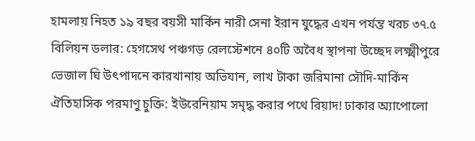হামলায় নিহত ১৯ বছর বয়সী মার্কিন নারী সেনা ইরান যুদ্ধের এখন পর্যন্ত খরচ ৩৭.৫ বিলিয়ন ডলার: হেগসেথ পঞ্চগড় রেলস্টেশনে ৪০টি অবৈধ স্থাপনা উচ্ছেদ লক্ষ্মীপুরে ভেজাল ঘি উৎপাদনে কারখানায় অভিযান, লাখ টাকা জরিমানা সৌদি-মার্কিন ঐতিহাসিক পরমাণু চুক্তি: ইউরেনিয়াম সমৃদ্ধ করার পথে রিয়াদ! ঢাকার অ্যাপোলো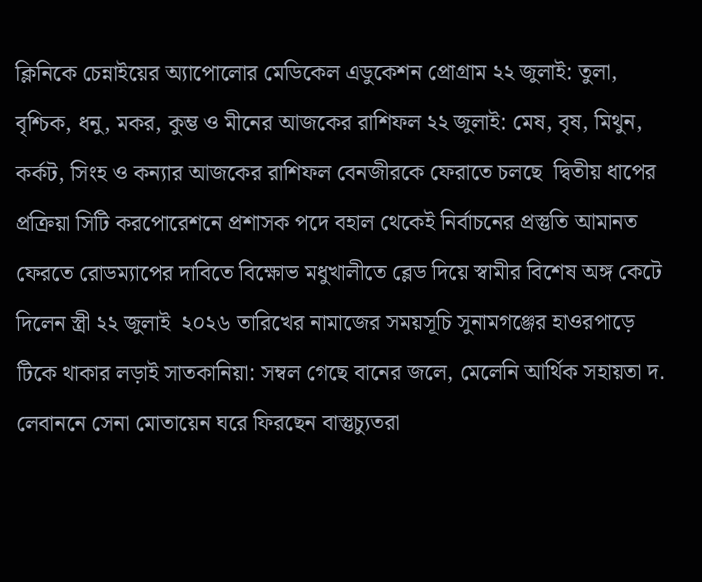ক্লিনিকে চেন্নাইয়ের অ্যাপোলোর মেডিকেল এডুকেশন প্রোগ্রাম ২২ জুলাই: তুলা, বৃশ্চিক, ধনু, মকর, কুম্ভ ও মীনের আজকের রাশিফল ২২ জুলাই: মেষ, বৃষ, মিথুন, কর্কট, সিংহ ও কন্যার আজকের রাশিফল বেনজীরকে ফেরাতে চলছে  দ্বিতীয় ধাপের প্রক্রিয়া সিটি করপোরেশনে প্রশাসক পদে বহাল থেকেই নির্বাচনের প্রস্তুতি আমানত ফেরতে রোডম্যাপের দাবিতে বিক্ষোভ মধুখালীতে ব্লেড দিয়ে স্বামীর বিশেষ অঙ্গ কেটে দিলেন স্ত্রী ২২ জুলাই  ২০২৬ তারিখের নামাজের সময়সূচি সুনামগঞ্জের হাওরপাড়ে টিকে থাকার লড়াই সাতকানিয়া: সম্বল গেছে বানের জলে, মেলেনি আর্থিক সহায়তা দ. লেবাননে সেনা মোতায়েন ঘরে ফিরছেন বাস্তুচ্যুতরা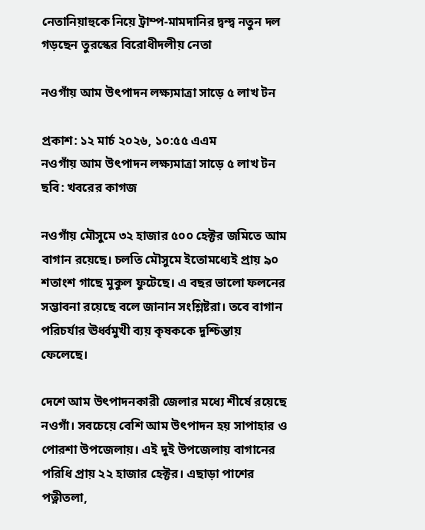নেতানিয়াহুকে নিয়ে ট্রাম্প-মামদানির দ্বন্দ্ব নতুন দল গড়ছেন তুরস্কের বিরোধীদলীয় নেতা

নওগাঁয় আম উৎপাদন লক্ষ্যমাত্রা সাড়ে ৫ লাখ টন

প্রকাশ: ১২ মার্চ ২০২৬, ১০:৫৫ এএম
নওগাঁয় আম উৎপাদন লক্ষ্যমাত্রা সাড়ে ৫ লাখ টন
ছবি: খবরের কাগজ

নওগাঁয় মৌসুমে ৩২ হাজার ৫০০ হেক্টর জমিতে আম বাগান রয়েছে। চলতি মৌসুমে ইতোমধ্যেই প্রায় ৯০ শতাংশ গাছে মুকুল ফুটেছে। এ বছর ভালো ফলনের সম্ভাবনা রয়েছে বলে জানান সংশ্লিষ্টরা। তবে বাগান পরিচর্যার ঊর্ধ্বমুখী ব্যয় কৃষককে দুশ্চিন্তায় ফেলেছে।

দেশে আম উৎপাদনকারী জেলার মধ্যে শীর্ষে রয়েছে নওগাঁ। সবচেয়ে বেশি আম উৎপাদন হয় সাপাহার ও পোরশা উপজেলায়। এই দুই উপজেলায় বাগানের পরিধি প্রায় ২২ হাজার হেক্টর। এছাড়া পাশের পত্নীতলা,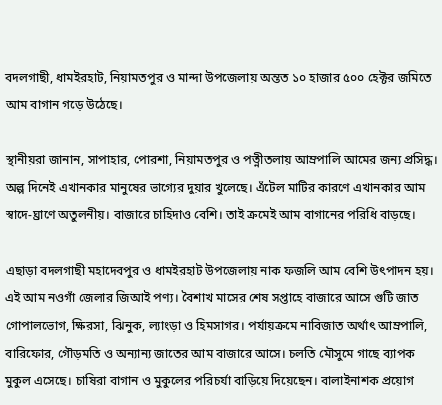বদলগাছী, ধামইরহাট, নিয়ামতপুর ও মান্দা উপজেলায় অন্তত ১০ হাজার ৫০০ হেক্টর জমিতে আম বাগান গড়ে উঠেছে।

স্থানীয়রা জানান, সাপাহার, পোরশা, নিয়ামতপুর ও পত্নীতলায় আম্রপালি আমের জন্য প্রসিদ্ধ। অল্প দিনেই এখানকার মানুষের ভাগ্যের দুয়ার খুলেছে। এঁটেল মাটির কারণে এখানকার আম স্বাদে-ঘ্রাণে অতুলনীয়। বাজারে চাহিদাও বেশি। তাই ক্রমেই আম বাগানের পরিধি বাড়ছে।

এছাড়া বদলগাছী মহাদেবপুর ও ধামইরহাট উপজেলায় নাক ফজলি আম বেশি উৎপাদন হয়। এই আম নওগাঁ জেলার জিআই পণ্য। বৈশাখ মাসের শেষ সপ্তাহে বাজারে আসে গুটি জাত গোপালভোগ, ক্ষিরসা, ঝিনুক, ল্যাংড়া ও হিমসাগর। পর্যায়ক্রমে নাবিজাত অর্থাৎ আম্রপালি, বারিফোর, গৌড়মতি ও অন্যান্য জাতের আম বাজারে আসে। চলতি মৌসুমে গাছে ব্যাপক মুকুল এসেছে। চাষিরা বাগান ও মুকুলের পরিচর্যা বাড়িয়ে দিয়েছেন। বালাইনাশক প্রয়োগ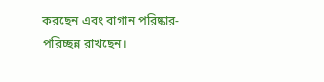করছেন এবং বাগান পরিষ্কার-পরিচ্ছন্ন রাখছেন।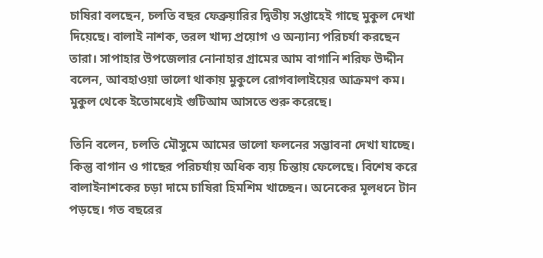চাষিরা বলছেন, চলতি বছর ফেব্রুয়ারির দ্বিতীয় সপ্তাহেই গাছে মুকুল দেখা দিয়েছে। বালাই নাশক, তরল খাদ্য প্রয়োগ ও অন্যান্য পরিচর্যা করছেন তারা। সাপাহার উপজেলার নোনাহার গ্রামের আম বাগানি শরিফ উদ্দীন বলেন, আবহাওয়া ভালো থাকায় মুকুলে রোগবালাইয়ের আক্রমণ কম। মুকুল থেকে ইতোমধ্যেই গুটিআম আসতে শুরু করেছে।

তিনি বলেন, চলতি মৌসুমে আমের ভালো ফলনের সম্ভাবনা দেখা যাচ্ছে। কিন্তু বাগান ও গাছের পরিচর্যায় অধিক ব্যয় চিন্তায় ফেলেছে। বিশেষ করে বালাইনাশকের চড়া দামে চাষিরা হিমশিম খাচ্ছেন। অনেকের মূলধনে টান পড়ছে। গত বছরের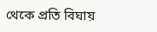থেকে প্রতি বিঘায়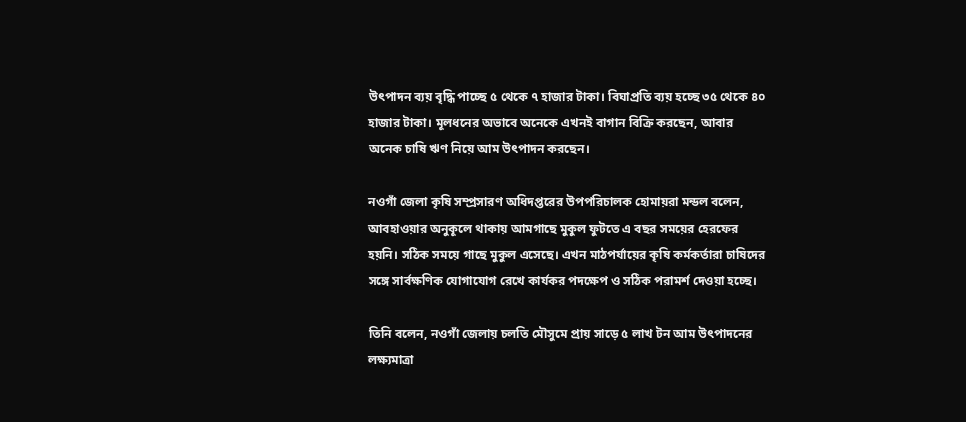উৎপাদন ব্যয় বৃদ্ধি পাচ্ছে ৫ থেকে ৭ হাজার টাকা। বিঘাপ্রতি ব্যয় হচ্ছে ৩৫ থেকে ৪০ হাজার টাকা। মূলধনের অভাবে অনেকে এখনই বাগান বিক্রি করছেন, আবার অনেক চাষি ঋণ নিয়ে আম উৎপাদন করছেন।

নওগাঁ জেলা কৃষি সম্প্রসারণ অধিদপ্তরের উপপরিচালক হোমায়রা মন্ডল বলেন, আবহাওয়ার অনুকূলে থাকায় আমগাছে মুকুল ফুটতে এ বছর সময়ের হেরফের হয়নি। সঠিক সময়ে গাছে মুকুল এসেছে। এখন মাঠপর্যায়ের কৃষি কর্মকর্তারা চাষিদের সঙ্গে সার্বক্ষণিক যোগাযোগ রেখে কার্যকর পদক্ষেপ ও সঠিক পরামর্শ দেওয়া হচ্ছে।

তিনি বলেন, নওগাঁ জেলায় চলতি মৌসুমে প্রায় সাড়ে ৫ লাখ টন আম উৎপাদনের লক্ষ্যমাত্রা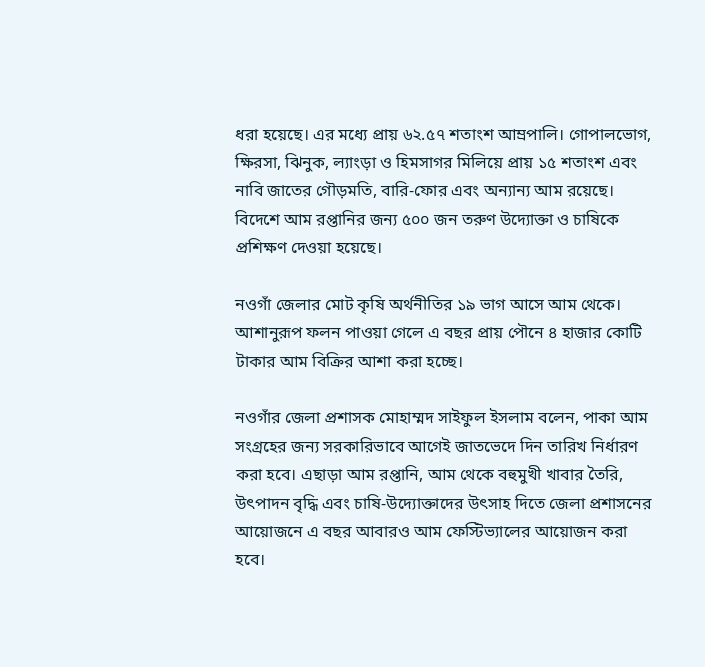ধরা হয়েছে। এর মধ্যে প্রায় ৬২.৫৭ শতাংশ আম্রপালি। গোপালভোগ, ক্ষিরসা, ঝিনুক, ল্যাংড়া ও হিমসাগর মিলিয়ে প্রায় ১৫ শতাংশ এবং নাবি জাতের গৌড়মতি, বারি-ফোর এবং অন্যান্য আম রয়েছে। বিদেশে আম রপ্তানির জন্য ৫০০ জন তরুণ উদ্যোক্তা ও চাষিকে প্রশিক্ষণ দেওয়া হয়েছে।

নওগাঁ জেলার মোট কৃষি অর্থনীতির ১৯ ভাগ আসে আম থেকে। আশানুরূপ ফলন পাওয়া গেলে এ বছর প্রায় পৌনে ৪ হাজার কোটি টাকার আম বিক্রির আশা করা হচ্ছে।

নওগাঁর জেলা প্রশাসক মোহাম্মদ সাইফুল ইসলাম বলেন, পাকা আম সংগ্রহের জন্য সরকারিভাবে আগেই জাতভেদে দিন তারিখ নির্ধারণ করা হবে। এছাড়া আম রপ্তানি, আম থেকে বহুমুখী খাবার তৈরি, উৎপাদন বৃদ্ধি এবং চাষি-উদ্যোক্তাদের উৎসাহ দিতে জেলা প্রশাসনের আয়োজনে এ বছর আবারও আম ফেস্টিভ্যালের আয়োজন করা হবে।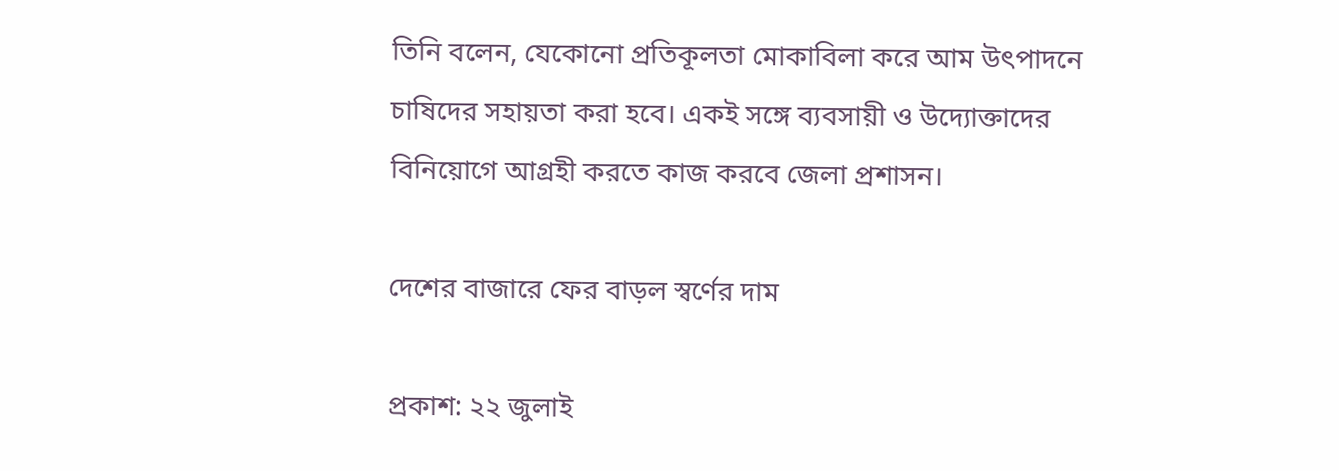তিনি বলেন, যেকোনো প্রতিকূলতা মোকাবিলা করে আম উৎপাদনে চাষিদের সহায়তা করা হবে। একই সঙ্গে ব্যবসায়ী ও উদ্যোক্তাদের বিনিয়োগে আগ্রহী করতে কাজ করবে জেলা প্রশাসন।

দেশের বাজারে ফের বাড়ল স্বর্ণের দাম

প্রকাশ: ২২ জুলাই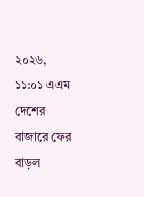২০২৬, ১১:০১ এএম
দেশের বাজারে ফের বাড়ল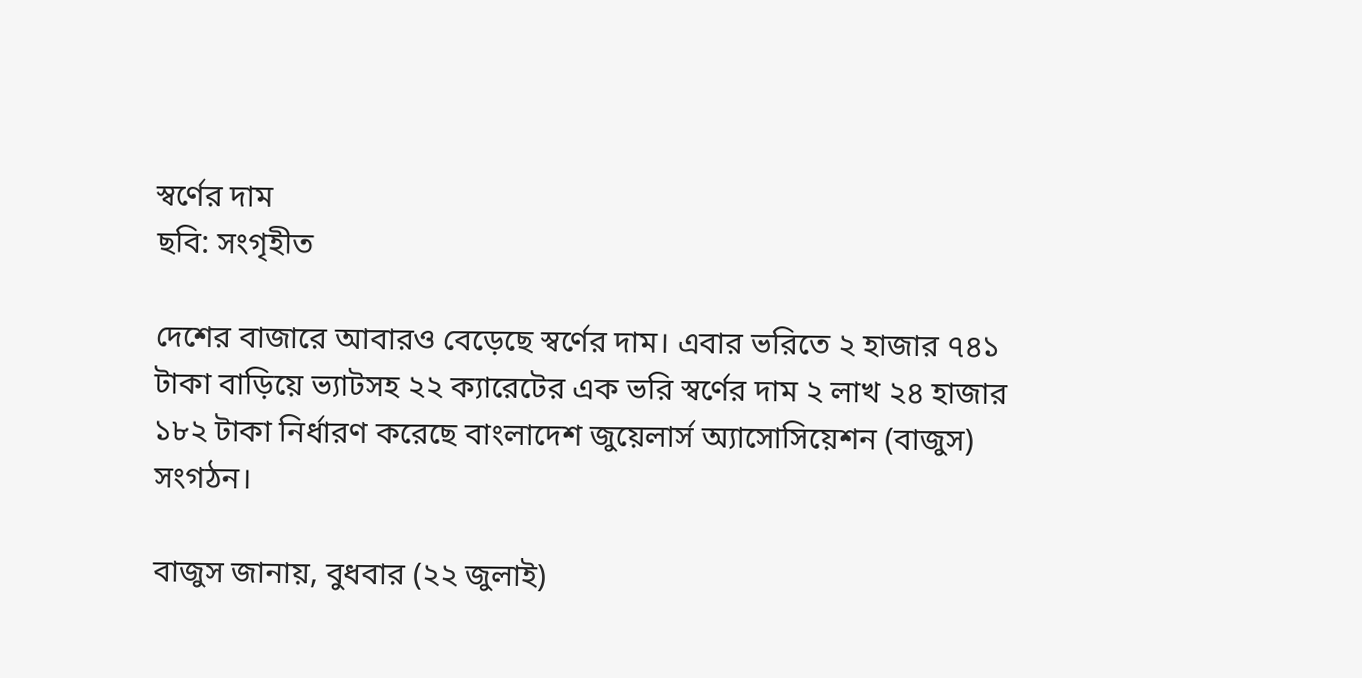স্বর্ণের দাম
ছবি: সংগৃহীত

দেশের বাজারে আবারও বেড়েছে স্বর্ণের দাম। এবার ভরিতে ২ হাজার ৭৪১ টাকা বাড়িয়ে ভ্যাটসহ ২২ ক্যারেটের এক ভরি স্বর্ণের দাম ২ লাখ ২৪ হাজার ১৮২ টাকা নির্ধারণ করেছে বাংলাদেশ জুয়েলার্স অ্যাসোসিয়েশন (বাজুস) সংগঠন।

বাজুস জানায়, বুধবার (২২ জুলাই)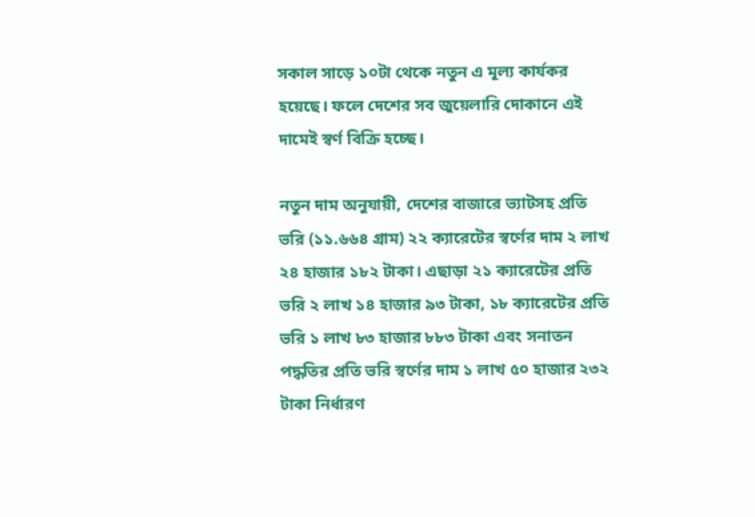সকাল সাড়ে ১০টা থেকে নতুন এ মূল্য কার্যকর হয়েছে। ফলে দেশের সব জুয়েলারি দোকানে এই দামেই স্বর্ণ বিক্রি হচ্ছে।

নতুন দাম অনুযায়ী, দেশের বাজারে ভ্যাটসহ প্রতি ভরি (১১.৬৬৪ গ্রাম) ২২ ক্যারেটের স্বর্ণের দাম ২ লাখ ২৪ হাজার ১৮২ টাকা। এছাড়া ২১ ক্যারেটের প্রতি ভরি ২ লাখ ১৪ হাজার ৯৩ টাকা, ১৮ ক্যারেটের প্রতি ভরি ১ লাখ ৮৩ হাজার ৮৮৩ টাকা এবং সনাতন পদ্ধতির প্রতি ভরি স্বর্ণের দাম ১ লাখ ৫০ হাজার ২৩২ টাকা নির্ধারণ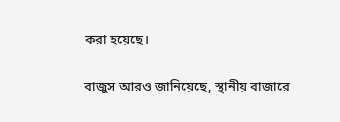করা হয়েছে।

বাজুস আরও জানিয়েছে, স্থানীয় বাজারে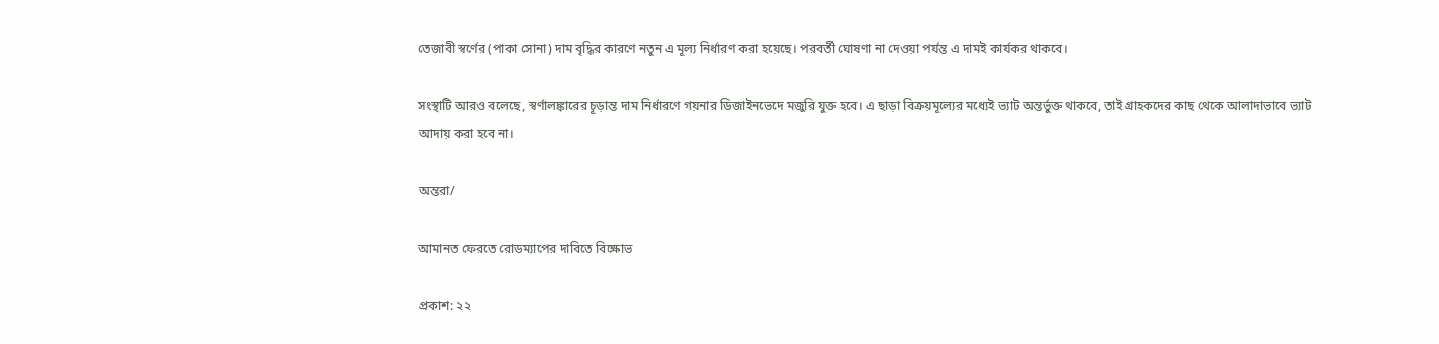তেজাবী স্বর্ণের (পাকা সোনা) দাম বৃদ্ধির কারণে নতুন এ মূল্য নির্ধারণ করা হয়েছে। পরবর্তী ঘোষণা না দেওয়া পর্যন্ত এ দামই কার্যকর থাকবে।

সংস্থাটি আরও বলেছে, স্বর্ণালঙ্কারের চূড়ান্ত দাম নির্ধারণে গয়নার ডিজাইনভেদে মজুরি যুক্ত হবে। এ ছাড়া বিক্রয়মূল্যের মধ্যেই ভ্যাট অন্তর্ভুক্ত থাকবে, তাই গ্রাহকদের কাছ থেকে আলাদাভাবে ভ্যাট আদায় করা হবে না।

অন্তরা/

আমানত ফেরতে রোডম্যাপের দাবিতে বিক্ষোভ

প্রকাশ: ২২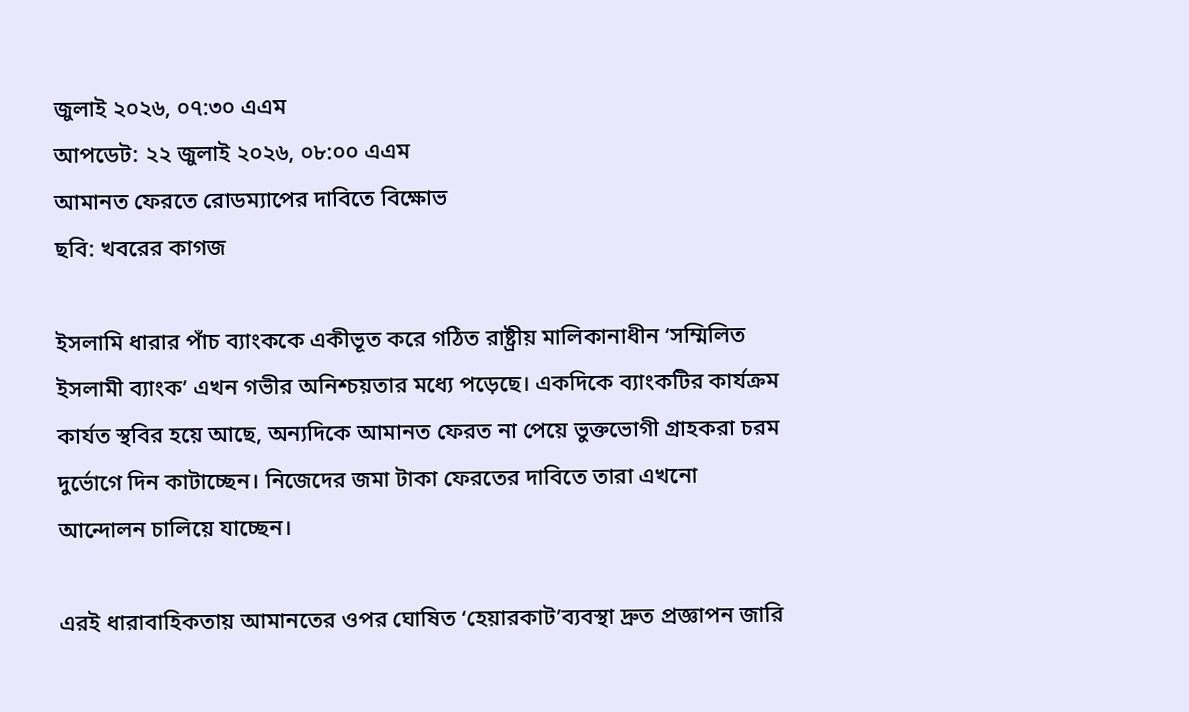জুলাই ২০২৬, ০৭:৩০ এএম
আপডেট: ২২ জুলাই ২০২৬, ০৮:০০ এএম
আমানত ফেরতে রোডম্যাপের দাবিতে বিক্ষোভ
ছবি: খবরের কাগজ

ইসলামি ধারার পাঁচ ব্যাংককে একীভূত করে গঠিত রাষ্ট্রীয় মালিকানাধীন ‘সম্মিলিত ইসলামী ব্যাংক’ এখন গভীর অনিশ্চয়তার মধ্যে পড়েছে। একদিকে ব্যাংকটির কার্যক্রম কার্যত স্থবির হয়ে আছে, অন্যদিকে আমানত ফেরত না পেয়ে ভুক্তভোগী গ্রাহকরা চরম দুর্ভোগে দিন কাটাচ্ছেন। নিজেদের জমা টাকা ফেরতের দাবিতে তারা এখনো আন্দোলন চালিয়ে যাচ্ছেন।

এরই ধারাবাহিকতায় আমানতের ওপর ঘোষিত ‘হেয়ারকাট’ব্যবস্থা দ্রুত প্রজ্ঞাপন জারি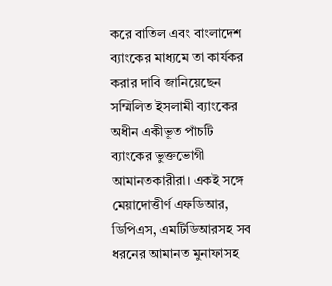করে বাতিল এবং বাংলাদেশ ব্যাংকের মাধ্যমে তা কার্যকর করার দাবি জানিয়েছেন সম্মিলিত ইসলামী ব্যাংকের অধীন একীভূত পাঁচটি ব্যাংকের ভুক্তভোগী আমানতকারীরা। একই সঙ্গে মেয়াদোত্তীর্ণ এফডিআর, ডিপিএস, এমটিডিআরসহ সব ধরনের আমানত মুনাফাসহ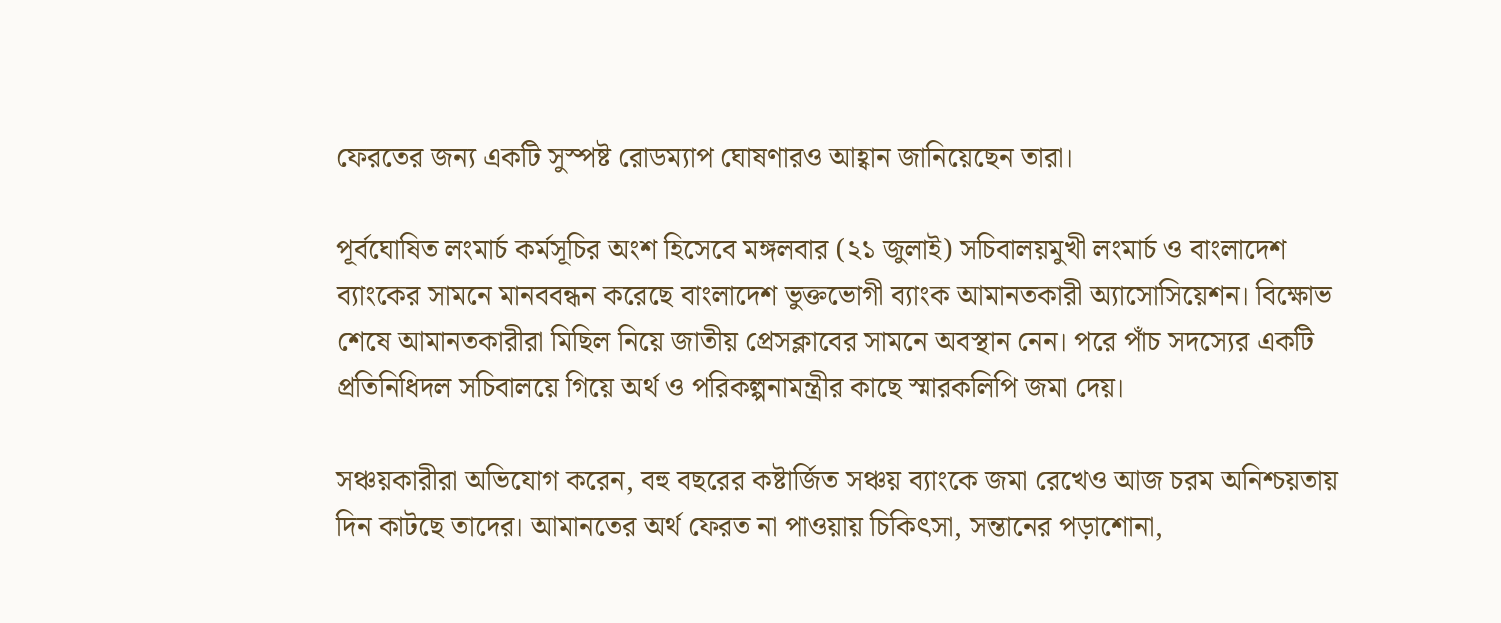ফেরতের জন্য একটি সুস্পষ্ট রোডম্যাপ ঘোষণারও আহ্বান জানিয়েছেন তারা।

পূর্বঘোষিত লংমার্চ কর্মসূচির অংশ হিসেবে মঙ্গলবার (২১ জুলাই) সচিবালয়মুখী লংমার্চ ও বাংলাদেশ ব্যাংকের সামনে মানববন্ধন করেছে বাংলাদেশ ভুক্তভোগী ব্যাংক আমানতকারী অ্যাসোসিয়েশন। বিক্ষোভ শেষে আমানতকারীরা মিছিল নিয়ে জাতীয় প্রেসক্লাবের সামনে অবস্থান নেন। পরে পাঁচ সদস্যের একটি প্রতিনিধিদল সচিবালয়ে গিয়ে অর্থ ও পরিকল্পনামন্ত্রীর কাছে স্মারকলিপি জমা দেয়।

সঞ্চয়কারীরা অভিযোগ করেন, বহু বছরের কষ্টার্জিত সঞ্চয় ব্যাংকে জমা রেখেও আজ চরম অনিশ্চয়তায় দিন কাটছে তাদের। আমানতের অর্থ ফেরত না পাওয়ায় চিকিৎসা, সন্তানের পড়াশোনা,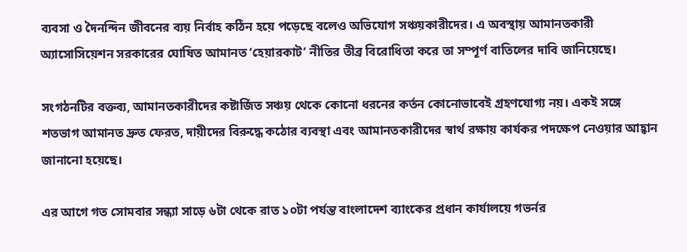ব্যবসা ও দৈনন্দিন জীবনের ব্যয় নির্বাহ কঠিন হয়ে পড়েছে বলেও অভিযোগ সঞ্চয়কারীদের। এ অবস্থায় আমানতকারী অ্যাসোসিয়েশন সরকারের ঘোষিত আমানত ‘হেয়ারকাট’ নীতির তীব্র বিরোধিতা করে তা সম্পূর্ণ বাতিলের দাবি জানিয়েছে।

সংগঠনটির বক্তব্য, আমানতকারীদের কষ্টার্জিত সঞ্চয় থেকে কোনো ধরনের কর্তন কোনোভাবেই গ্রহণযোগ্য নয়। একই সঙ্গে শতভাগ আমানত দ্রুত ফেরত, দায়ীদের বিরুদ্ধে কঠোর ব্যবস্থা এবং আমানতকারীদের স্বার্থ রক্ষায় কার্যকর পদক্ষেপ নেওয়ার আহ্বান জানানো হয়েছে।

এর আগে গত সোমবার সন্ধ্যা সাড়ে ৬টা থেকে রাত ১০টা পর্যন্ত বাংলাদেশ ব্যাংকের প্রধান কার্যালয়ে গভর্নর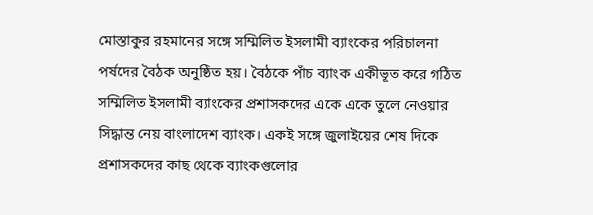মোস্তাকুর রহমানের সঙ্গে সম্মিলিত ইসলামী ব্যাংকের পরিচালনা পর্ষদের বৈঠক অনুষ্ঠিত হয়। বৈঠকে পাঁচ ব্যাংক একীভূত করে গঠিত সম্মিলিত ইসলামী ব্যাংকের প্রশাসকদের একে একে তুলে নেওয়ার সিদ্ধান্ত নেয় বাংলাদেশ ব্যাংক। একই সঙ্গে জুলাইয়ের শেষ দিকে প্রশাসকদের কাছ থেকে ব্যাংকগুলোর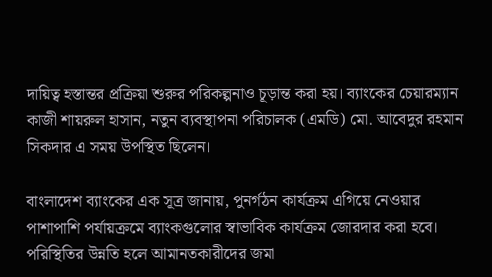দায়িত্ব হস্তান্তর প্রক্রিয়া শুরুর পরিকল্পনাও চূড়ান্ত করা হয়। ব্যাংকের চেয়ারম্যান কাজী শায়রুল হাসান, নতুন ব্যবস্থাপনা পরিচালক (এমডি) মো. আবেদুর রহমান সিকদার এ সময় উপস্থিত ছিলেন।

বাংলাদেশ ব্যাংকের এক সূত্র জানায়, পুনর্গঠন কার্যক্রম এগিয়ে নেওয়ার পাশাপাশি পর্যায়ক্রমে ব্যাংকগুলোর স্বাভাবিক কার্যক্রম জোরদার করা হবে। পরিস্থিতির উন্নতি হলে আমানতকারীদের জমা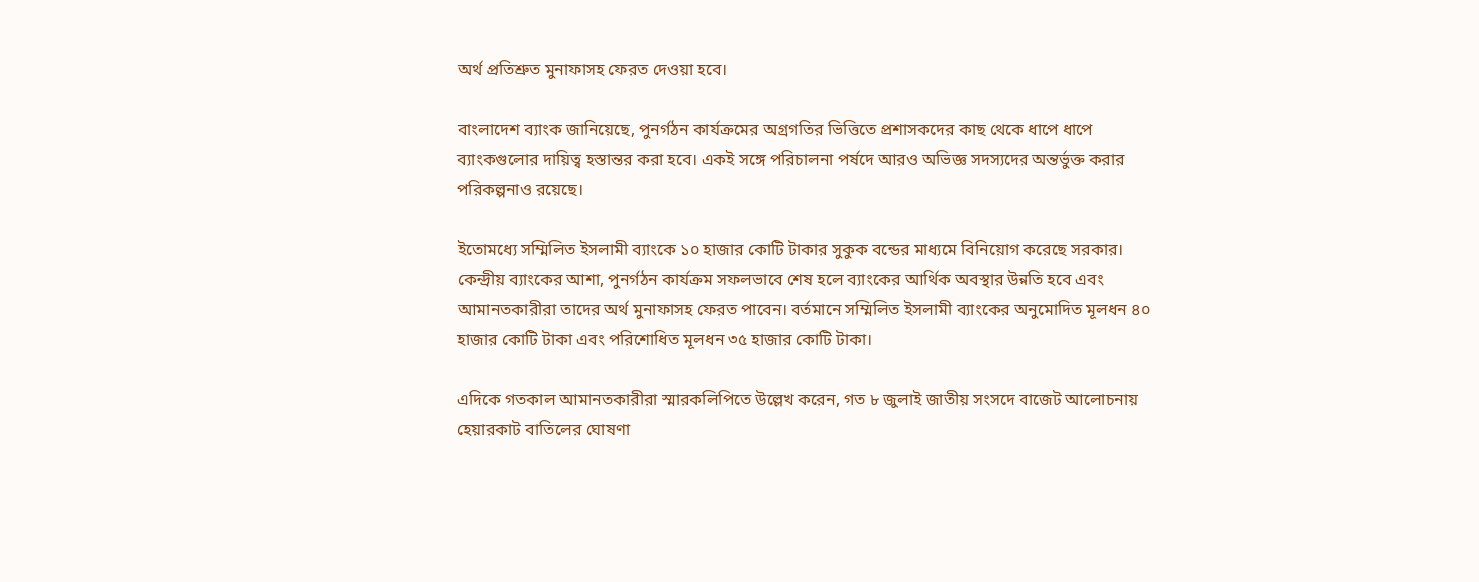অর্থ প্রতিশ্রুত মুনাফাসহ ফেরত দেওয়া হবে।

বাংলাদেশ ব্যাংক জানিয়েছে, পুনর্গঠন কার্যক্রমের অগ্রগতির ভিত্তিতে প্রশাসকদের কাছ থেকে ধাপে ধাপে ব্যাংকগুলোর দায়িত্ব হস্তান্তর করা হবে। একই সঙ্গে পরিচালনা পর্ষদে আরও অভিজ্ঞ সদস্যদের অন্তর্ভুক্ত করার পরিকল্পনাও রয়েছে।

ইতোমধ্যে সম্মিলিত ইসলামী ব্যাংকে ১০ হাজার কোটি টাকার সুকুক বন্ডের মাধ্যমে বিনিয়োগ করেছে সরকার। কেন্দ্রীয় ব্যাংকের আশা, পুনর্গঠন কার্যক্রম সফলভাবে শেষ হলে ব্যাংকের আর্থিক অবস্থার উন্নতি হবে এবং আমানতকারীরা তাদের অর্থ মুনাফাসহ ফেরত পাবেন। বর্তমানে সম্মিলিত ইসলামী ব্যাংকের অনুমোদিত মূলধন ৪০ হাজার কোটি টাকা এবং পরিশোধিত মূলধন ৩৫ হাজার কোটি টাকা।

এদিকে গতকাল আমানতকারীরা স্মারকলিপিতে উল্লেখ করেন, গত ৮ জুলাই জাতীয় সংসদে বাজেট আলোচনায় হেয়ারকাট বাতিলের ঘোষণা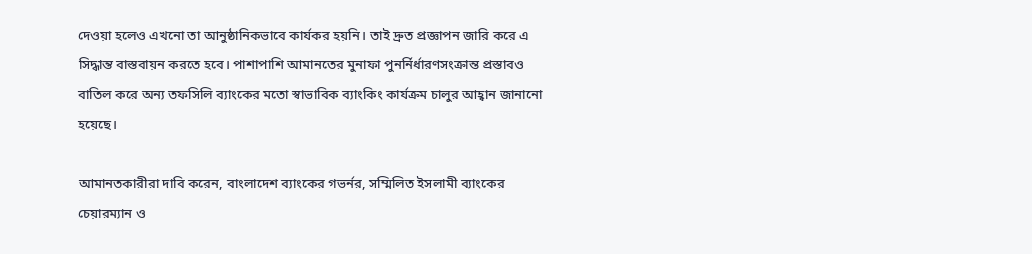দেওয়া হলেও এখনো তা আনুষ্ঠানিকভাবে কার্যকর হয়নি। তাই দ্রুত প্রজ্ঞাপন জারি করে এ সিদ্ধান্ত বাস্তবায়ন করতে হবে। পাশাপাশি আমানতের মুনাফা পুনর্নির্ধারণসংক্রান্ত প্রস্তাবও বাতিল করে অন্য তফসিলি ব্যাংকের মতো স্বাভাবিক ব্যাংকিং কার্যক্রম চালুর আহ্বান জানানো হয়েছে।

আমানতকারীরা দাবি করেন, বাংলাদেশ ব্যাংকের গভর্নর, সম্মিলিত ইসলামী ব্যাংকের চেয়ারম্যান ও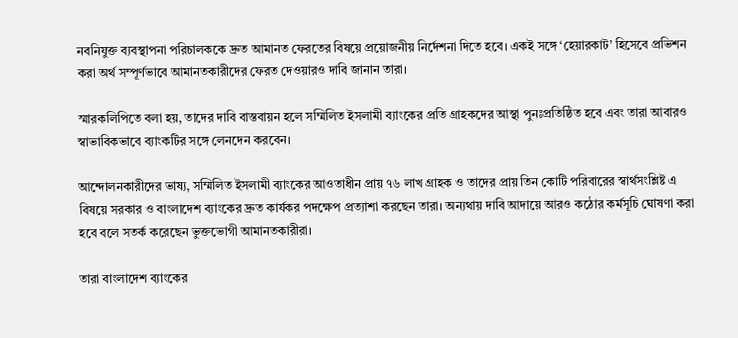নবনিযুক্ত ব্যবস্থাপনা পরিচালককে দ্রুত আমানত ফেরতের বিষয়ে প্রয়োজনীয় নির্দেশনা দিতে হবে। একই সঙ্গে ‘হেয়ারকাট’ হিসেবে প্রভিশন করা অর্থ সম্পূর্ণভাবে আমানতকারীদের ফেরত দেওয়ারও দাবি জানান তারা।

স্মারকলিপিতে বলা হয়, তাদের দাবি বাস্তবায়ন হলে সম্মিলিত ইসলামী ব্যাংকের প্রতি গ্রাহকদের আস্থা পুনঃপ্রতিষ্ঠিত হবে এবং তারা আবারও স্বাভাবিকভাবে ব্যাংকটির সঙ্গে লেনদেন করবেন।

আন্দোলনকারীদের ভাষ্য, সম্মিলিত ইসলামী ব্যাংকের আওতাধীন প্রায় ৭৬ লাখ গ্রাহক ও তাদের প্রায় তিন কোটি পরিবারের স্বার্থসংশ্লিষ্ট এ বিষয়ে সরকার ও বাংলাদেশ ব্যাংকের দ্রুত কার্যকর পদক্ষেপ প্রত্যাশা করছেন তারা। অন্যথায় দাবি আদায়ে আরও কঠোর কর্মসূচি ঘোষণা করা হবে বলে সতর্ক করেছেন ভুক্তভোগী আমানতকারীরা।

তারা বাংলাদেশ ব্যাংকের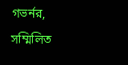গভর্নর, সম্মিলিত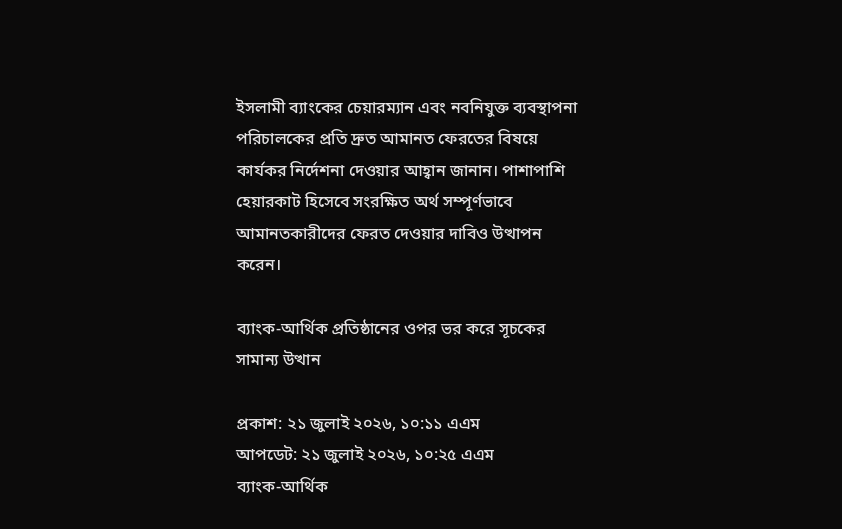ইসলামী ব্যাংকের চেয়ারম্যান এবং নবনিযুক্ত ব্যবস্থাপনা পরিচালকের প্রতি দ্রুত আমানত ফেরতের বিষয়ে কার্যকর নির্দেশনা দেওয়ার আহ্বান জানান। পাশাপাশি হেয়ারকাট হিসেবে সংরক্ষিত অর্থ সম্পূর্ণভাবে আমানতকারীদের ফেরত দেওয়ার দাবিও উত্থাপন করেন।

ব্যাংক-আর্থিক প্রতিষ্ঠানের ওপর ভর করে সূচকের সামান্য উত্থান

প্রকাশ: ২১ জুলাই ২০২৬, ১০:১১ এএম
আপডেট: ২১ জুলাই ২০২৬, ১০:২৫ এএম
ব্যাংক-আর্থিক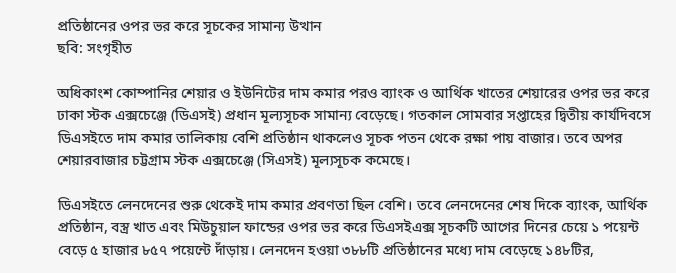প্রতিষ্ঠানের ওপর ভর করে সূচকের সামান্য উত্থান
ছবি: সংগৃহীত

অধিকাংশ কোম্পানির শেয়ার ও ইউনিটের দাম কমার পরও ব্যাংক ও আর্থিক খাতের শেয়ারের ওপর ভর করে ঢাকা স্টক এক্সচেঞ্জে (ডিএসই) প্রধান মূল্যসূচক সামান্য বেড়েছে। গতকাল সোমবার সপ্তাহের দ্বিতীয় কার্যদিবসে ডিএসইতে দাম কমার তালিকায় বেশি প্রতিষ্ঠান থাকলেও সূচক পতন থেকে রক্ষা পায় বাজার। তবে অপর শেয়ারবাজার চট্টগ্রাম স্টক এক্সচেঞ্জে (সিএসই) মূল্যসূচক কমেছে।

ডিএসইতে লেনদেনের শুরু থেকেই দাম কমার প্রবণতা ছিল বেশি। তবে লেনদেনের শেষ দিকে ব্যাংক, আর্থিক প্রতিষ্ঠান, বস্ত্র খাত এবং মিউচুয়াল ফান্ডের ওপর ভর করে ডিএসইএক্স সূচকটি আগের দিনের চেয়ে ১ পয়েন্ট বেড়ে ৫ হাজার ৮৫৭ পয়েন্টে দাঁড়ায়। লেনদেন হওয়া ৩৮৮টি প্রতিষ্ঠানের মধ্যে দাম বেড়েছে ১৪৮টির,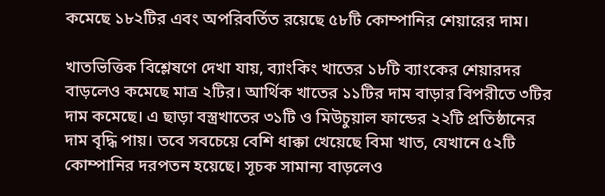কমেছে ১৮২টির এবং অপরিবর্তিত রয়েছে ৫৮টি কোম্পানির শেয়ারের দাম।

খাতভিত্তিক বিশ্লেষণে দেখা যায়, ব্যাংকিং খাতের ১৮টি ব্যাংকের শেয়ারদর বাড়লেও কমেছে মাত্র ২টির। আর্থিক খাতের ১১টির দাম বাড়ার বিপরীতে ৩টির দাম কমেছে। এ ছাড়া বস্ত্রখাতের ৩১টি ও মিউচুয়াল ফান্ডের ২২টি প্রতিষ্ঠানের দাম বৃদ্ধি পায়। তবে সবচেয়ে বেশি ধাক্কা খেয়েছে বিমা খাত, যেখানে ৫২টি কোম্পানির দরপতন হয়েছে। সূচক সামান্য বাড়লেও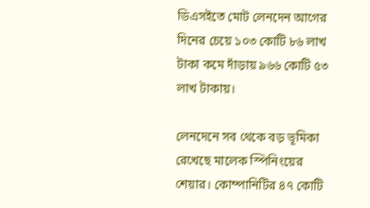ডিএসইতে মোট লেনদেন আগের দিনের চেয়ে ১০৩ কোটি ৮৬ লাখ টাকা কমে দাঁড়ায় ৯৬৬ কোটি ৫৩ লাখ টাকায়।

লেনদেনে সব থেকে বড় ভূমিকা রেখেছে মালেক স্পিনিংয়ের শেয়ার। কোম্পানিটির ৪৭ কোটি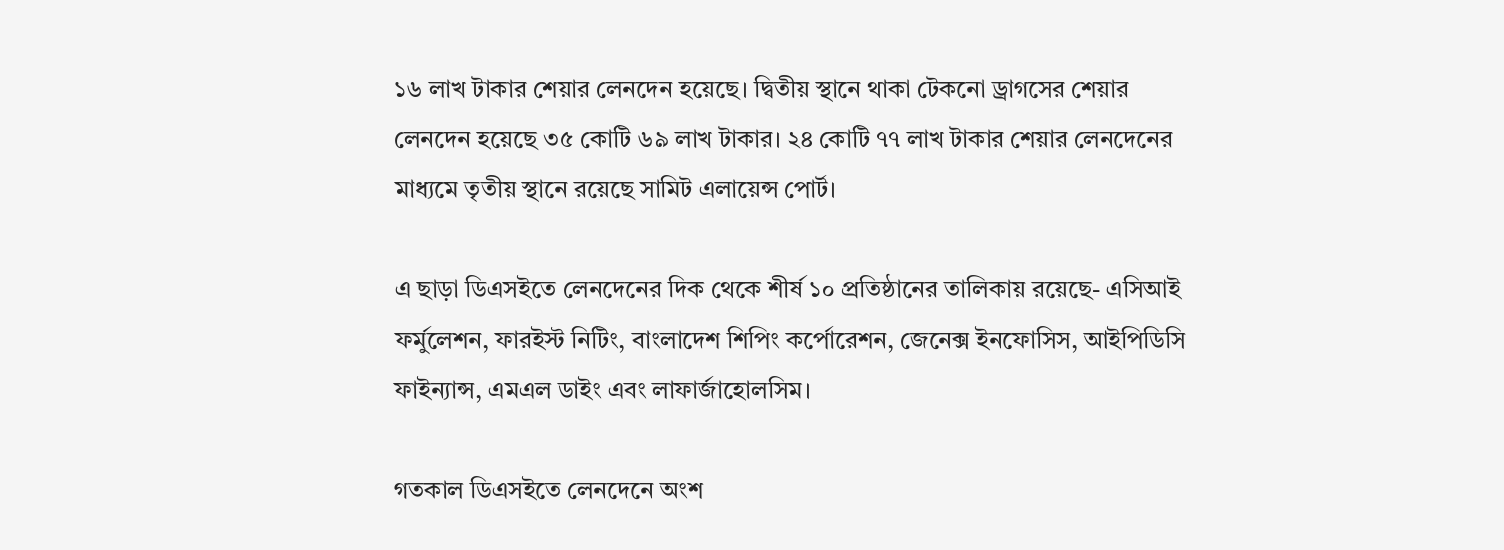১৬ লাখ টাকার শেয়ার লেনদেন হয়েছে। দ্বিতীয় স্থানে থাকা টেকনো ড্রাগসের শেয়ার লেনদেন হয়েছে ৩৫ কোটি ৬৯ লাখ টাকার। ২৪ কোটি ৭৭ লাখ টাকার শেয়ার লেনদেনের মাধ্যমে তৃতীয় স্থানে রয়েছে সামিট এলায়েন্স পোর্ট।

এ ছাড়া ডিএসইতে লেনদেনের দিক থেকে শীর্ষ ১০ প্রতিষ্ঠানের তালিকায় রয়েছে- এসিআই ফর্মুলেশন, ফারইস্ট নিটিং, বাংলাদেশ শিপিং কর্পোরেশন, জেনেক্স ইনফোসিস, আইপিডিসি ফাইন্যান্স, এমএল ডাইং এবং লাফার্জাহোলসিম।

গতকাল ডিএসইতে লেনদেনে অংশ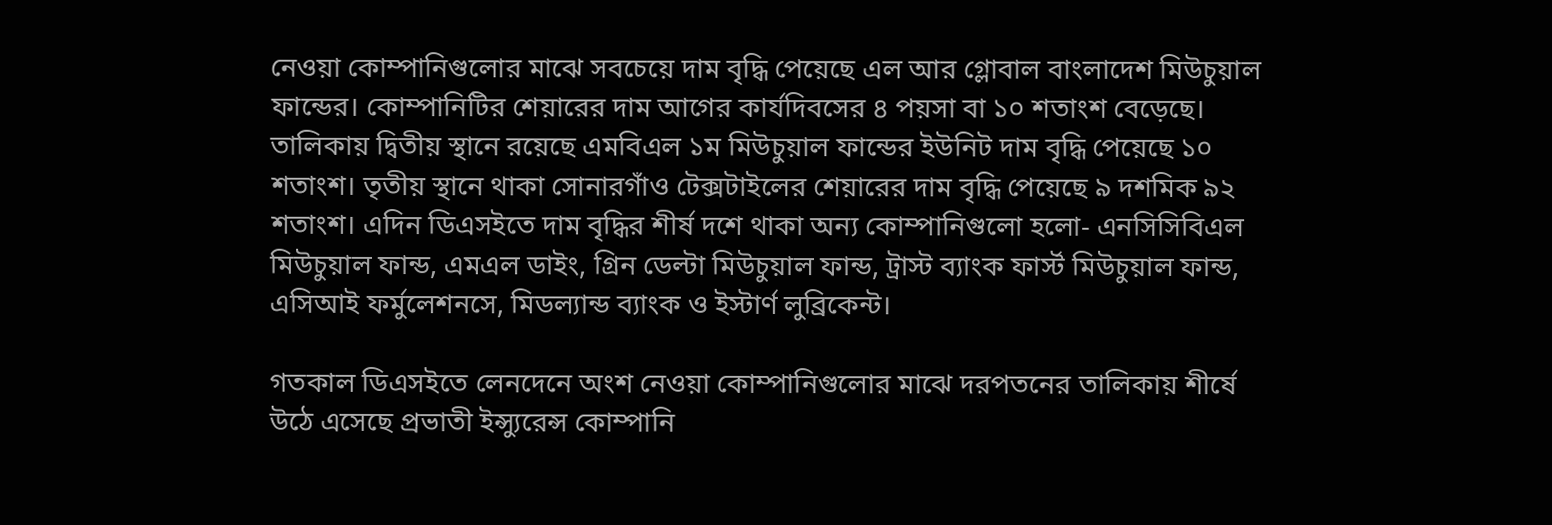নেওয়া কোম্পানিগুলোর মাঝে সবচেয়ে দাম বৃদ্ধি পেয়েছে এল আর গ্লোবাল বাংলাদেশ মিউচুয়াল ফান্ডের। কোম্পানিটির শেয়ারের দাম আগের কার্যদিবসের ৪ পয়সা বা ১০ শতাংশ বেড়েছে। তালিকায় দ্বিতীয় স্থানে রয়েছে এমবিএল ১ম মিউচুয়াল ফান্ডের ইউনিট দাম বৃদ্ধি পেয়েছে ১০ শতাংশ। তৃতীয় স্থানে থাকা সোনারগাঁও টেক্সটাইলের শেয়ারের দাম বৃদ্ধি পেয়েছে ৯ দশমিক ৯২ শতাংশ। এদিন ডিএসইতে দাম বৃদ্ধির শীর্ষ দশে থাকা অন্য কোম্পানিগুলো হলো- এনসিসিবিএল মিউচুয়াল ফান্ড, এমএল ডাইং, গ্রিন ডেল্টা মিউচুয়াল ফান্ড, ট্রাস্ট ব্যাংক ফার্স্ট মিউচুয়াল ফান্ড, এসিআই ফর্মুলেশনসে, মিডল্যান্ড ব্যাংক ও ইস্টার্ণ লুব্রিকেন্ট।

গতকাল ডিএসইতে লেনদেনে অংশ নেওয়া কোম্পানিগুলোর মাঝে দরপতনের তালিকায় শীর্ষে উঠে এসেছে প্রভাতী ইন্স্যুরেন্স কোম্পানি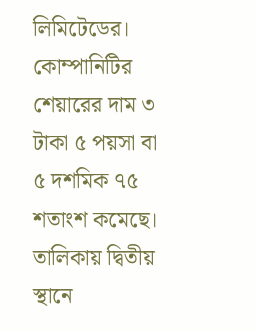লিমিটেডের। কোম্পানিটির শেয়ারের দাম ৩ টাকা ৫ পয়সা বা ৫ দশমিক ৭৫ শতাংশ কমেছে। তালিকায় দ্বিতীয় স্থানে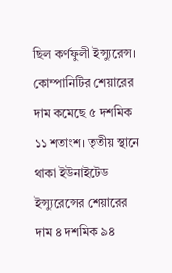ছিল কর্ণফুলী ইন্স্যুরেন্স। কোম্পানিটির শেয়ারের দাম কমেছে ৫ দশমিক ১১ শতাংশ। তৃতীয় স্থানে থাকা ইউনাইটেড ইন্স্যুরেন্সের শেয়ারের দাম ৪ দশমিক ৯৪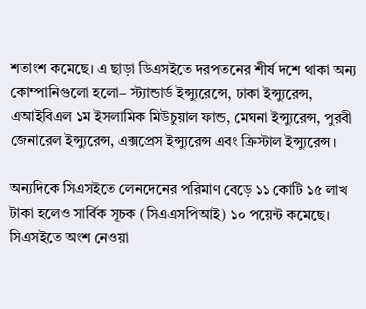শতাংশ কমেছে। এ ছাড়া ডিএসইতে দরপতনের শীর্ষ দশে থাকা অন্য কোম্পানিগুলো হলো– স্ট্যান্ডার্ড ইন্স্যুরেন্সে, ঢাকা ইন্স্যুরেন্স, এআইবিএল ১ম ইসলামিক মিউচুয়াল ফান্ড, মেঘনা ইন্স্যুরেন্স, পুরবী জেনারেল ইন্স্যুরেন্স, এক্সপ্রেস ইন্স্যুরেন্স এবং ক্রিস্টাল ইন্স্যুরেন্স।

অন্যদিকে সিএসইতে লেনদেনের পরিমাণ বেড়ে ১১ কোটি ১৫ লাখ টাকা হলেও সার্বিক সূচক (সিএএসপিআই) ১০ পয়েন্ট কমেছে। সিএসইতে অংশ নেওয়া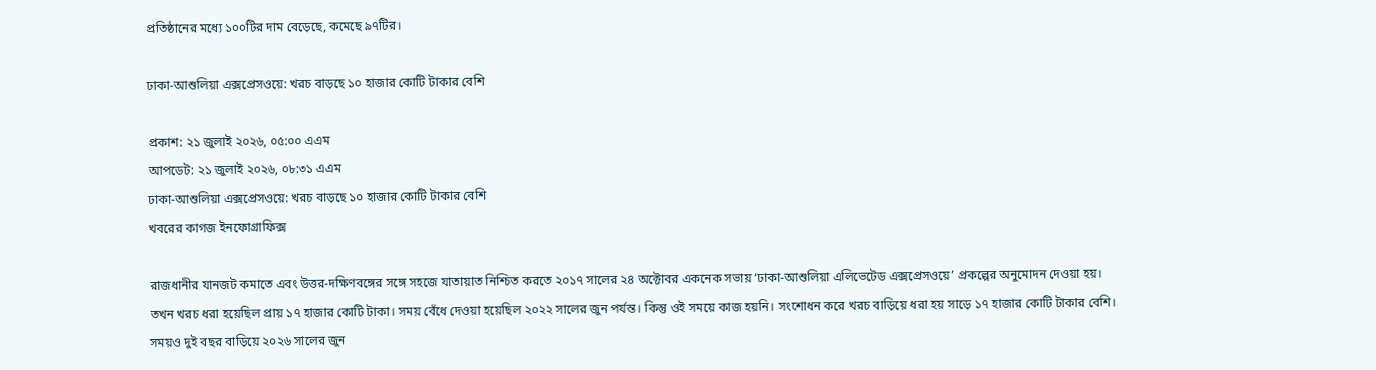প্রতিষ্ঠানের মধ্যে ১০০টির দাম বেড়েছে, কমেছে ৯৭টির।

ঢাকা-আশুলিয়া এক্সপ্রেসওয়ে: খরচ বাড়ছে ১০ হাজার কোটি টাকার বেশি

প্রকাশ: ২১ জুলাই ২০২৬, ০৫:০০ এএম
আপডেট: ২১ জুলাই ২০২৬, ০৮:৩১ এএম
ঢাকা-আশুলিয়া এক্সপ্রেসওয়ে: খরচ বাড়ছে ১০ হাজার কোটি টাকার বেশি
খবরের কাগজ ইনফোগ্রাফিক্স

রাজধানীর যানজট কমাতে এবং উত্তর-দক্ষিণবঙ্গের সঙ্গে সহজে যাতায়াত নিশ্চিত করতে ২০১৭ সালের ২৪ অক্টোবর একনেক সভায় ‘ঢাকা-আশুলিয়া এলিভেটেড এক্সপ্রেসওয়ে’ প্রকল্পের অনুমোদন দেওয়া হয়। তখন খরচ ধরা হয়েছিল প্রায় ১৭ হাজার কোটি টাকা। সময় বেঁধে দেওয়া হয়েছিল ২০২২ সালের জুন পর্যন্ত। কিন্তু ওই সময়ে কাজ হয়নি। সংশোধন করে খরচ বাড়িয়ে ধরা হয় সাড়ে ১৭ হাজার কোটি টাকার বেশি। সময়ও দুই বছর বাড়িয়ে ২০২৬ সালের জুন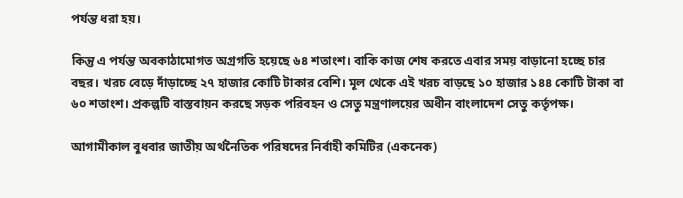পর্যন্ত ধরা হয়।

কিন্তু এ পর্যন্ত অবকাঠামোগত অগ্রগতি হয়েছে ৬৪ শতাংশ। বাকি কাজ শেষ করতে এবার সময় বাড়ানো হচ্ছে চার বছর। খরচ বেড়ে দাঁড়াচ্ছে ২৭ হাজার কোটি টাকার বেশি। মূল থেকে এই খরচ বাড়ছে ১০ হাজার ১৪৪ কোটি টাকা বা ৬০ শতাংশ। প্রকল্পটি বাস্তবায়ন করছে সড়ক পরিবহন ও সেতু মন্ত্রণালয়ের অধীন বাংলাদেশ সেতু কর্তৃপক্ষ।

আগামীকাল বুধবার জাতীয় অর্থনৈতিক পরিষদের নির্বাহী কমিটির (একনেক)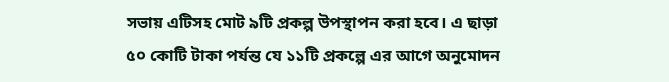সভায় এটিসহ মোট ৯টি প্রকল্প উপস্থাপন করা হবে। এ ছাড়া ৫০ কোটি টাকা পর্যন্ত যে ১১টি প্রকল্পে এর আগে অনুমোদন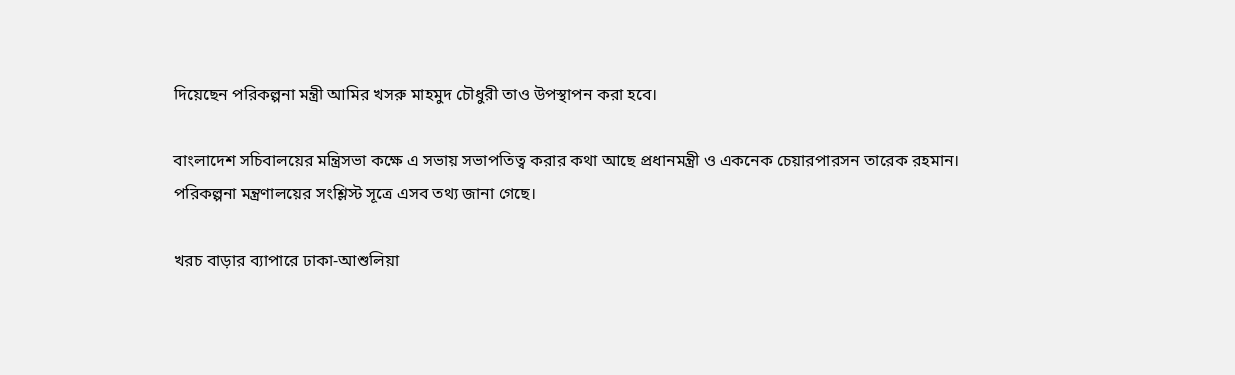দিয়েছেন পরিকল্পনা মন্ত্রী আমির খসরু মাহমুদ চৌধুরী তাও উপস্থাপন করা হবে।

বাংলাদেশ সচিবালয়ের মন্ত্রিসভা কক্ষে এ সভায় সভাপতিত্ব করার কথা আছে প্রধানমন্ত্রী ও একনেক চেয়ারপারসন তারেক রহমান। পরিকল্পনা মন্ত্রণালয়ের সংশ্লিস্ট সূত্রে এসব তথ্য জানা গেছে।

খরচ বাড়ার ব্যাপারে ঢাকা-আশুলিয়া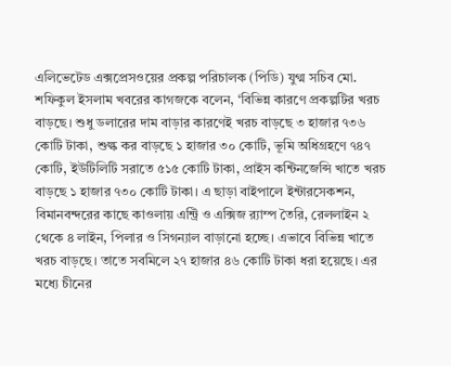এলিভেটেড এক্সপ্রেসওয়ের প্রকল্প পরিচালক (পিডি) যুগ্ম সচিব মো. শফিকুল ইসলাম খবরের কাগজকে বলেন, ‘বিভিন্ন কারণে প্রকল্পটির খরচ বাড়ছে। শুধু ডলারের দাম বাড়ার কারণেই খরচ বাড়ছে ৩ হাজার ৭৩৬ কোটি টাকা, শুল্ক কর বাড়ছে ১ হাজার ৩০ কোটি, ভূমি অধিগ্রহণে ৭৪৭ কোটি, ইউটিলিটি সরাতে ৫১৫ কোটি টাকা, প্রাইস কন্টিনজেন্সি খাতে খরচ বাড়ছে ১ হাজার ৭৩০ কোটি টাকা। এ ছাড়া বাইপালে ইন্টারসেকশন, বিমানবন্দরের কাছে কাওলায় এন্ট্রি ও এক্সিজ র‌্যাম্প তৈরি, রেললাইন ২ থেকে ৪ লাইন, পিলার ও সিগন্যাল বাড়ানো হচ্ছে। এভাবে বিভিন্ন খাতে খরচ বাড়ছে। তাতে সবমিলে ২৭ হাজার ৪৬ কোটি টাকা ধরা হয়েছে। এর মধ্যে চীনের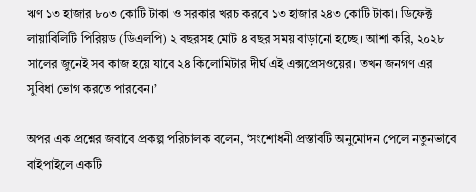ঋণ ১৩ হাজার ৮০৩ কোটি টাকা ও সরকার খরচ করবে ১৩ হাজার ২৪৩ কোটি টাকা। ডিফেক্ট লায়াবিলিটি পিরিয়ড (ডিএলপি) ২ বছরসহ মোট ৪ বছর সময় বাড়ানো হচ্ছে। আশা করি, ২০২৮ সালের জুনেই সব কাজ হয়ে যাবে ২৪ কিলোমিটার দীর্ঘ এই এক্সপ্রেসওয়ের। তখন জনগণ এর সুবিধা ভোগ করতে পারবেন।’

অপর এক প্রশ্নের জবাবে প্রকল্প পরিচালক বলেন, ‘সংশোধনী প্রস্তাবটি অনুমোদন পেলে নতুনভাবে বাইপাইলে একটি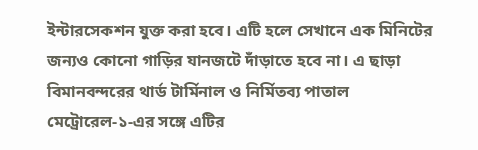ইন্টারসেকশন যুক্ত করা হবে। এটি হলে সেখানে এক মিনিটের জন্যও কোনো গাড়ির যানজটে দাঁড়াতে হবে না। এ ছাড়া বিমানবন্দরের থার্ড টার্মিনাল ও নির্মিতব্য পাতাল মেট্রোরেল-১-এর সঙ্গে এটির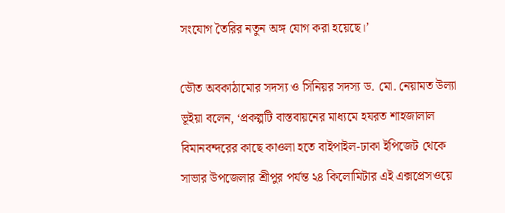সংযোগ তৈরির নতুন অঙ্গ যোগ করা হয়েছে।’

ভৌত অবকাঠামোর সদস্য ও সিনিয়র সদস্য ড. মো. নেয়ামত উল্যা ভূইয়া বলেন, ‘প্রকল্পটি বাস্তবায়নের মাধ্যমে হযরত শাহজালাল বিমানবন্দরের কাছে কাওলা হতে বাইপাইল-ঢাকা ইপিজেট থেকে সাভার উপজেলার শ্রীপুর পর্যন্ত ২৪ কিলোমিটার এই এক্সপ্রেসওয়ে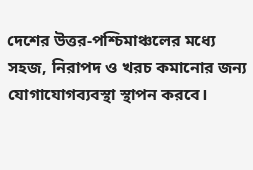দেশের উত্তর-পশ্চিমাঞ্চলের মধ্যে সহজ, নিরাপদ ও খরচ কমানোর জন্য যোগাযোগব্যবস্থা স্থাপন করবে।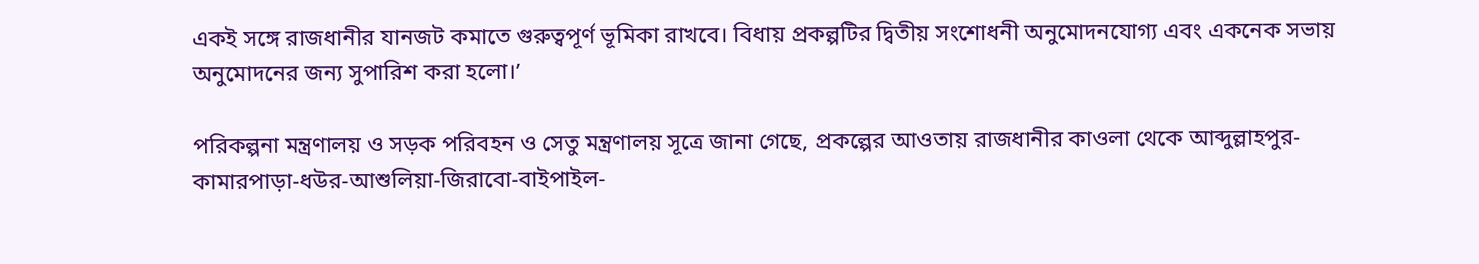একই সঙ্গে রাজধানীর যানজট কমাতে গুরুত্বপূর্ণ ভূমিকা রাখবে। বিধায় প্রকল্পটির দ্বিতীয় সংশোধনী অনুমোদনযোগ্য এবং একনেক সভায় অনুমোদনের জন্য সুপারিশ করা হলো।’

পরিকল্পনা মন্ত্রণালয় ও সড়ক পরিবহন ও সেতু মন্ত্রণালয় সূত্রে জানা গেছে, প্রকল্পের আওতায় রাজধানীর কাওলা থেকে আব্দুল্লাহপুর-কামারপাড়া-ধউর-আশুলিয়া-জিরাবো-বাইপাইল-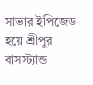সাভার ইপিজেড হয়ে শ্রীপুর বাসস্ট্যান্ড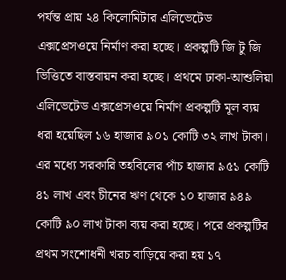পর্যন্ত প্রায় ২৪ কিলোমিটার এলিভেটেড এক্সপ্রেসওয়ে নির্মাণ করা হচ্ছে। প্রকল্পটি জি টু জি ভিত্তিতে বাস্তবায়ন করা হচ্ছে। প্রথমে ঢাকা-আশুলিয়া এলিভেটেড এক্সপ্রেসওয়ে নির্মাণ প্রকল্পটি মূল ব্যয় ধরা হয়েছিল ১৬ হাজার ৯০১ কোটি ৩২ লাখ টাকা। এর মধ্যে সরকারি তহবিলের পাঁচ হাজার ৯৫১ কোটি ৪১ লাখ এবং চীনের ঋণ থেকে ১০ হাজার ৯৪৯ কোটি ৯০ লাখ টাকা ব্যয় করা হচ্ছে। পরে প্রকল্পটির প্রথম সংশোধনী খরচ বাড়িয়ে করা হয় ১৭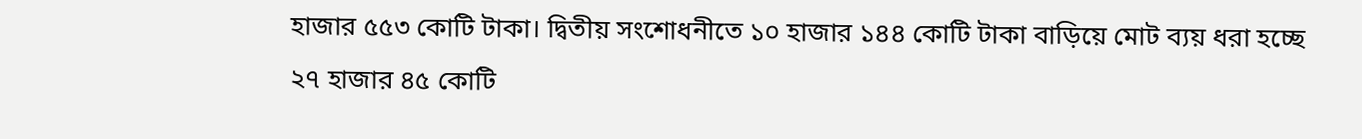হাজার ৫৫৩ কোটি টাকা। দ্বিতীয় সংশোধনীতে ১০ হাজার ১৪৪ কোটি টাকা বাড়িয়ে মোট ব্যয় ধরা হচ্ছে ২৭ হাজার ৪৫ কোটি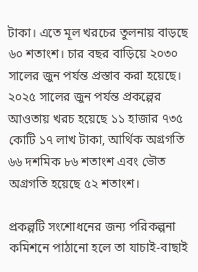টাকা। এতে মূল খরচের তুলনায় বাড়ছে ৬০ শতাংশ। চার বছর বাড়িয়ে ২০৩০ সালের জুন পর্যন্ত প্রস্তাব করা হয়েছে। ২০২৫ সালের জুন পর্যন্ত প্রকল্পের আওতায় খরচ হয়েছে ১১ হাজার ৭৩৫ কোটি ১৭ লাখ টাকা, আর্থিক অগ্রগতি ৬৬ দশমিক ৮৬ শতাংশ এবং ভৌত অগ্রগতি হয়েছে ৫২ শতাংশ।

প্রকল্পটি সংশোধনের জন্য পরিকল্পনা কমিশনে পাঠানো হলে তা যাচাই-বাছাই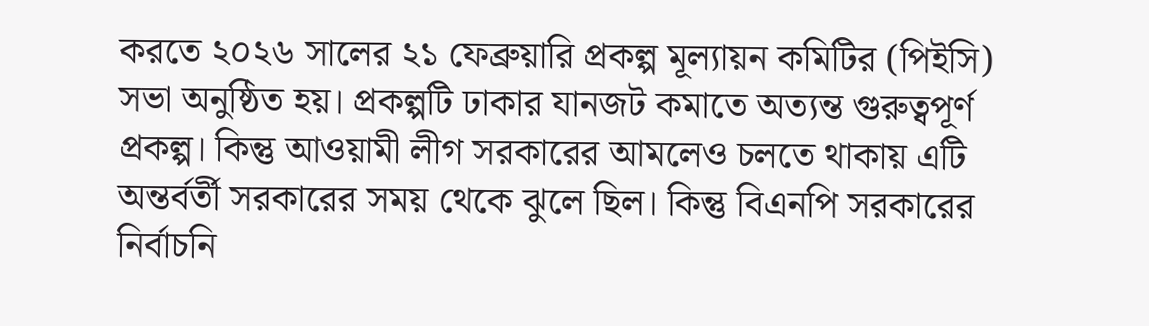করতে ২০২৬ সালের ২১ ফেব্রুয়ারি প্রকল্প মূল্যায়ন কমিটির (পিইসি) সভা অনুষ্ঠিত হয়। প্রকল্পটি ঢাকার যানজট কমাতে অত্যন্ত গুরুত্বপূর্ণ প্রকল্প। কিন্তু আওয়ামী লীগ সরকারের আমলেও চলতে থাকায় এটি অন্তর্বর্তী সরকারের সময় থেকে ঝুলে ছিল। কিন্তু বিএনপি সরকারের নির্বাচনি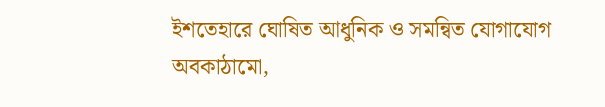ইশতেহারে ঘোষিত আধুনিক ও সমন্বিত যোগাযোগ অবকাঠামো,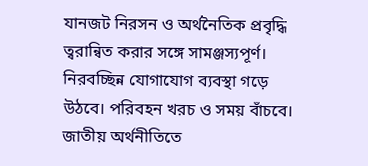যানজট নিরসন ও অর্থনৈতিক প্রবৃদ্ধি ত্বরান্বিত করার সঙ্গে সামঞ্জস্যপূর্ণ। নিরবচ্ছিন্ন যোগাযোগ ব্যবস্থা গড়ে উঠবে। পরিবহন খরচ ও সময় বাঁচবে। জাতীয় অর্থনীতিতে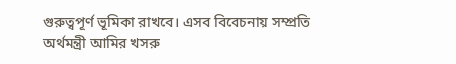গুরুত্বপূর্ণ ভূমিকা রাখবে। এসব বিবেচনায় সম্প্রতি অর্থমন্ত্রী আমির খসরু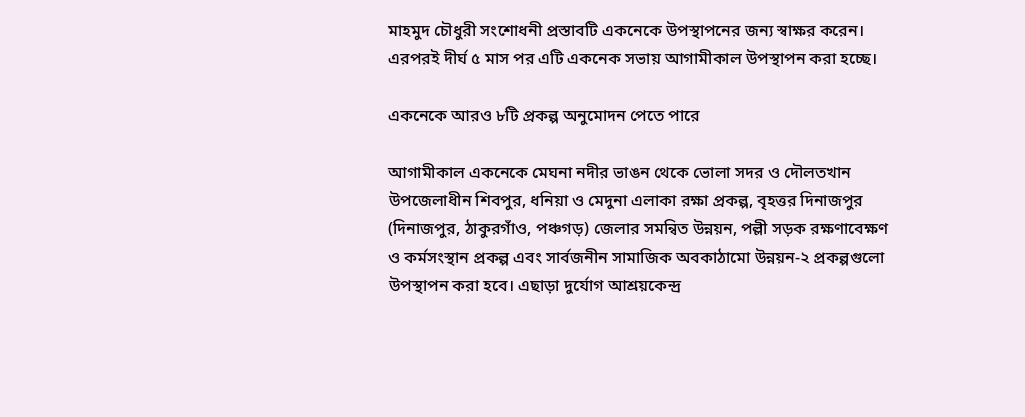মাহমুদ চৌধুরী সংশোধনী প্রস্তাবটি একনেকে উপস্থাপনের জন্য স্বাক্ষর করেন। এরপরই দীর্ঘ ৫ মাস পর এটি একনেক সভায় আগামীকাল উপস্থাপন করা হচ্ছে।

একনেকে আরও ৮টি প্রকল্প অনুমোদন পেতে পারে

আগামীকাল একনেকে মেঘনা নদীর ভাঙন থেকে ভোলা সদর ও দৌলতখান উপজেলাধীন শিবপুর, ধনিয়া ও মেদুনা এলাকা রক্ষা প্রকল্প, বৃহত্তর দিনাজপুর (দিনাজপুর, ঠাকুরগাঁও, পঞ্চগড়) জেলার সমন্বিত উন্নয়ন, পল্লী সড়ক রক্ষণাবেক্ষণ ও কর্মসংস্থান প্রকল্প এবং সার্বজনীন সামাজিক অবকাঠামো উন্নয়ন-২ প্রকল্পগুলো উপস্থাপন করা হবে। এছাড়া দুর্যোগ আশ্রয়কেন্দ্র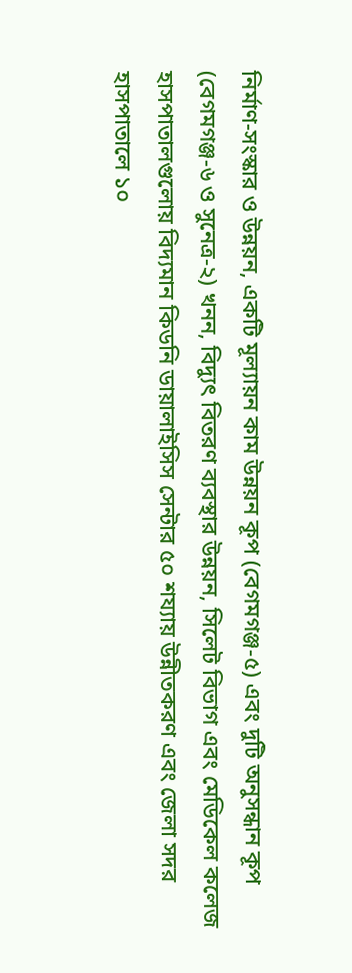নির্মাণ-সংস্কার ও উন্নয়ন, একটি মূল্যায়ন কাম উন্নয়ন কূপ (বেগমগঞ্জ-৫) এবং দুটি অনুসন্ধান কূপ (বেগমগঞ্জ-৬ ও সুনেত্র-২) খনন, বিদ্যুৎ বিতরণ ব্যবস্থার উন্নয়ন, সিলেট বিভাগ এবং মেডিকেল কলেজ হাসপাতালগুলোয় বিদ্যমান কিডনি ডায়ালাইসিস সেন্টার ৫০ শয্যায় উন্নীতকরণ এবং জেলা সদর হাসপাতালে ১০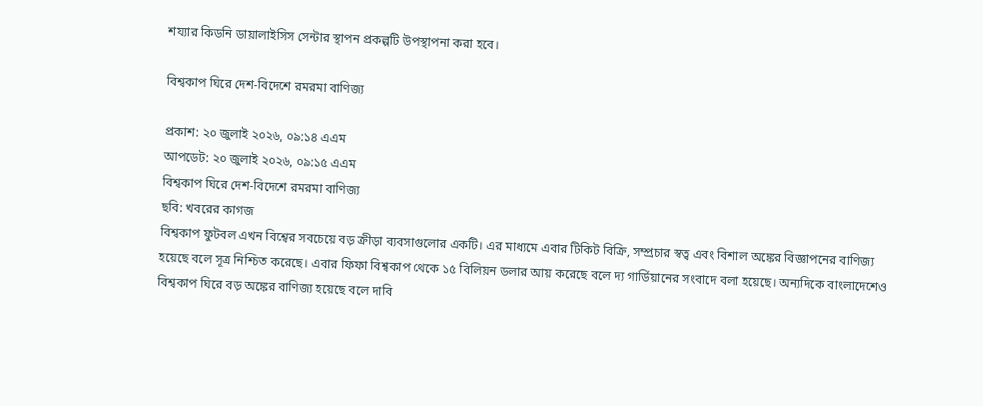শয্যার কিডনি ডায়ালাইসিস সেন্টার স্থাপন প্রকল্পটি উপস্থাপনা করা হবে।

বিশ্বকাপ ঘিরে দেশ-বিদেশে রমরমা বাণিজ্য

প্রকাশ: ২০ জুলাই ২০২৬, ০৯:১৪ এএম
আপডেট: ২০ জুলাই ২০২৬, ০৯:১৫ এএম
বিশ্বকাপ ঘিরে দেশ-বিদেশে রমরমা বাণিজ্য
ছবি: খবরের কাগজ
বিশ্বকাপ ফুটবল এখন বিশ্বের সবচেয়ে বড় ক্রীড়া ব্যবসাগুলোর একটি। এর মাধ্যমে এবার টিকিট বিক্রি, সম্প্রচার স্বত্ব এবং বিশাল অঙ্কের বিজ্ঞাপনের বাণিজ্য হয়েছে বলে সূত্র নিশ্চিত করেছে। এবার ফিফা বিশ্বকাপ থেকে ১৫ বিলিয়ন ডলার আয় করেছে বলে দ্য গার্ডিয়ানের সংবাদে বলা হয়েছে। অন্যদিকে বাংলাদেশেও বিশ্বকাপ ঘিরে বড় অঙ্কের বাণিজ্য হয়েছে বলে দাবি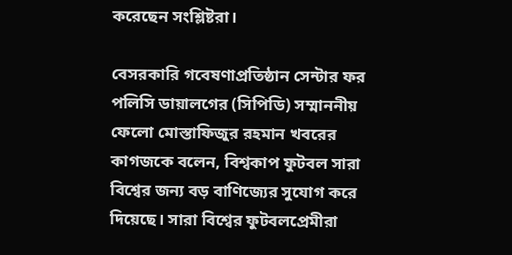করেছেন সংশ্লিষ্টরা।

বেসরকারি গবেষণাপ্রতিষ্ঠান সেন্টার ফর পলিসি ডায়ালগের (সিপিডি) সম্মাননীয় ফেলো মোস্তাফিজুর রহমান খবরের কাগজকে বলেন, বিশ্বকাপ ফুটবল সারা বিশ্বের জন্য বড় বাণিজ্যের সুযোগ করে দিয়েছে। সারা বিশ্বের ফুটবলপ্রেমীরা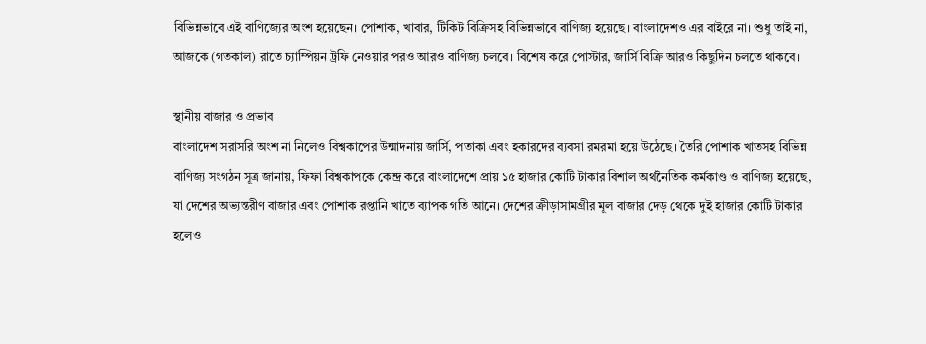বিভিন্নভাবে এই বাণিজ্যের অংশ হয়েছেন। পোশাক, খাবার, টিকিট বিক্রিসহ বিভিন্নভাবে বাণিজ্য হয়েছে। বাংলাদেশও এর বাইরে না। শুধু তাই না, আজকে (গতকাল) রাতে চ্যাম্পিয়ন ট্রফি নেওয়ার পরও আরও বাণিজ্য চলবে। বিশেষ করে পোস্টার, জার্সি বিক্রি আরও কিছুদিন চলতে থাকবে।

স্থানীয় বাজার ও প্রভাব
বাংলাদেশ সরাসরি অংশ না নিলেও বিশ্বকাপের উন্মাদনায় জার্সি, পতাকা এবং হকারদের ব্যবসা রমরমা হয়ে উঠেছে। তৈরি পোশাক খাতসহ বিভিন্ন বাণিজ্য সংগঠন সূত্র জানায়, ফিফা বিশ্বকাপকে কেন্দ্র করে বাংলাদেশে প্রায় ১৫ হাজার কোটি টাকার বিশাল অর্থনৈতিক কর্মকাণ্ড ও বাণিজ্য হয়েছে, যা দেশের অভ্যন্তরীণ বাজার এবং পোশাক রপ্তানি খাতে ব্যাপক গতি আনে। দেশের ক্রীড়াসামগ্রীর মূল বাজার দেড় থেকে দুই হাজার কোটি টাকার হলেও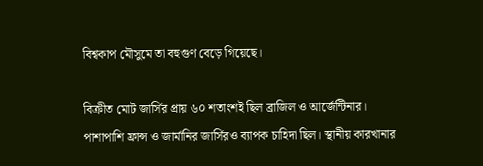বিশ্বকাপ মৌসুমে তা বহুগুণ বেড়ে গিয়েছে।

বিক্রীত মোট জার্সির প্রায় ৬০ শতাংশই ছিল ব্রাজিল ও আর্জেন্টিনার। পাশাপাশি ফ্রান্স ও জার্মানির জার্সিরও ব্যাপক চাহিদা ছিল। স্থানীয় কারখানার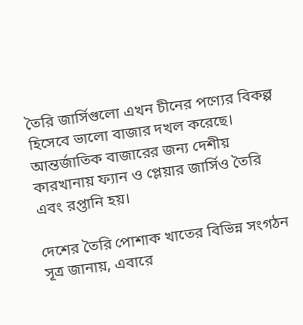তৈরি জার্সিগুলো এখন চীনের পণ্যের বিকল্প হিসেবে ভালো বাজার দখল করেছে। আন্তর্জাতিক বাজারের জন্য দেশীয় কারখানায় ফ্যান ও প্লেয়ার জার্সিও তৈরি এবং রপ্তানি হয়।

দেশের তৈরি পোশাক খাতের বিভিন্ন সংগঠন সূত্র জানায়, এবারে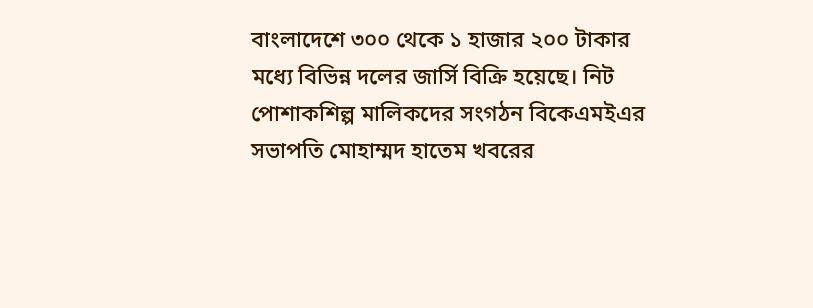বাংলাদেশে ৩০০ থেকে ১ হাজার ২০০ টাকার মধ্যে বিভিন্ন দলের জার্সি বিক্রি হয়েছে। নিট পোশাকশিল্প মালিকদের সংগঠন বিকেএমইএর সভাপতি মোহাম্মদ হাতেম খবরের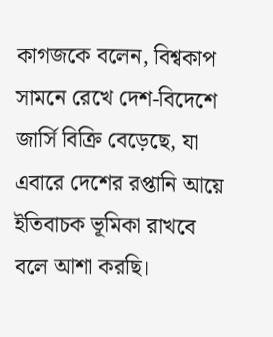কাগজকে বলেন, বিশ্বকাপ সামনে রেখে দেশ-বিদেশে জার্সি বিক্রি বেড়েছে, যা এবারে দেশের রপ্তানি আয়ে ইতিবাচক ভূমিকা রাখবে বলে আশা করছি।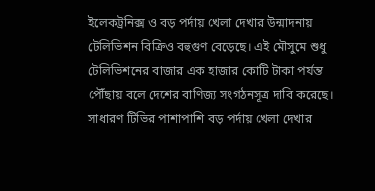ইলেকট্রনিক্স ও বড় পর্দায় খেলা দেখার উন্মাদনায় টেলিভিশন বিক্রিও বহুগুণ বেড়েছে। এই মৌসুমে শুধু টেলিভিশনের বাজার এক হাজার কোটি টাকা পর্যন্ত পৌঁছায় বলে দেশের বাণিজ্য সংগঠনসূত্র দাবি করেছে। সাধারণ টিভির পাশাপাশি বড় পর্দায় খেলা দেখার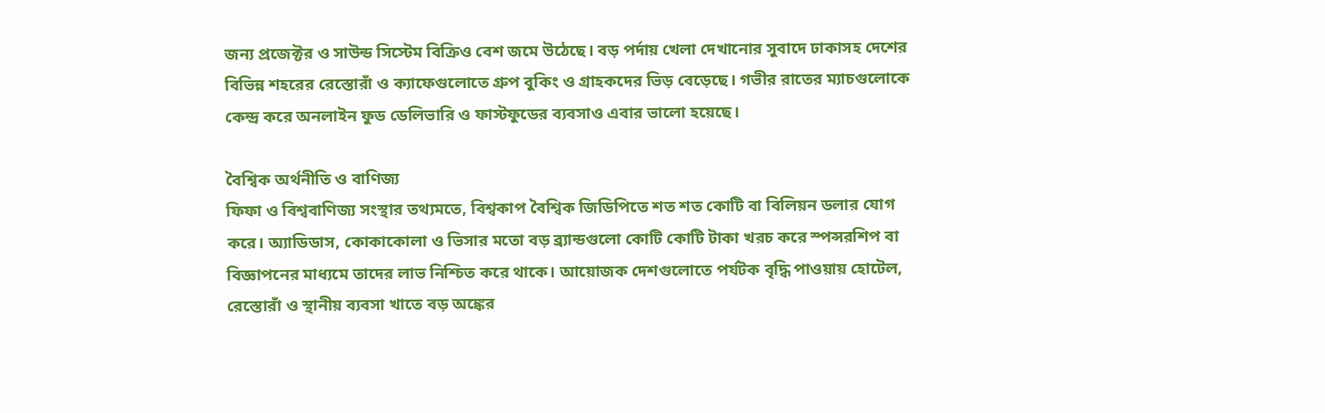জন্য প্রজেক্টর ও সাউন্ড সিস্টেম বিক্রিও বেশ জমে উঠেছে। বড় পর্দায় খেলা দেখানোর সুবাদে ঢাকাসহ দেশের বিভিন্ন শহরের রেস্তোরাঁ ও ক্যাফেগুলোতে গ্রুপ বুকিং ও গ্রাহকদের ভিড় বেড়েছে। গভীর রাতের ম্যাচগুলোকে কেন্দ্র করে অনলাইন ফুড ডেলিভারি ও ফাস্টফুডের ব্যবসাও এবার ভালো হয়েছে।

বৈশ্বিক অর্থনীতি ও বাণিজ্য
ফিফা ও বিশ্ববাণিজ্য সংস্থার তথ্যমতে, বিশ্বকাপ বৈশ্বিক জিডিপিতে শত শত কোটি বা বিলিয়ন ডলার যোগ করে। অ্যাডিডাস, কোকাকোলা ও ভিসার মতো বড় ব্র্যান্ডগুলো কোটি কোটি টাকা খরচ করে স্পন্সরশিপ বা বিজ্ঞাপনের মাধ্যমে তাদের লাভ নিশ্চিত করে থাকে। আয়োজক দেশগুলোতে পর্যটক বৃদ্ধি পাওয়ায় হোটেল, রেস্তোরাঁ ও স্থানীয় ব্যবসা খাতে বড় অঙ্কের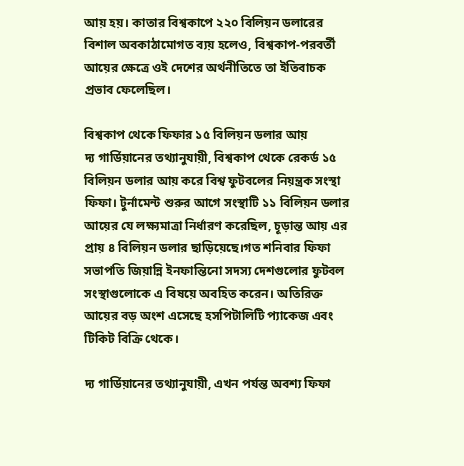আয় হয়। কাতার বিশ্বকাপে ২২০ বিলিয়ন ডলারের বিশাল অবকাঠামোগত ব্যয় হলেও, বিশ্বকাপ-পরবর্তী আয়ের ক্ষেত্রে ওই দেশের অর্থনীতিতে তা ইতিবাচক প্রভাব ফেলেছিল।

বিশ্বকাপ থেকে ফিফার ১৫ বিলিয়ন ডলার আয়
দ্য গার্ডিয়ানের তথ্যানুযায়ী, বিশ্বকাপ থেকে রেকর্ড ১৫ বিলিয়ন ডলার আয় করে বিশ্ব ফুটবলের নিয়ন্ত্রক সংস্থা ফিফা। টুর্নামেন্ট শুরুর আগে সংস্থাটি ১১ বিলিয়ন ডলার আয়ের যে লক্ষ্যমাত্রা নির্ধারণ করেছিল, চূড়ান্ত আয় এর প্রায় ৪ বিলিয়ন ডলার ছাড়িয়েছে।গত শনিবার ফিফা সভাপতি জিয়ান্নি ইনফান্তিনো সদস্য দেশগুলোর ফুটবল সংস্থাগুলোকে এ বিষয়ে অবহিত করেন। অতিরিক্ত আয়ের বড় অংশ এসেছে হসপিটালিটি প্যাকেজ এবং টিকিট বিক্রি থেকে।

দ্য গার্ডিয়ানের তথ্যানুযায়ী, এখন পর্যন্ত অবশ্য ফিফা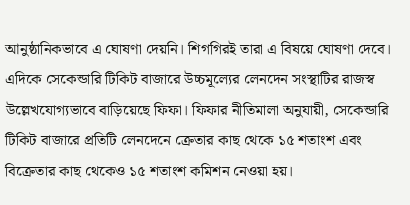আনুষ্ঠানিকভাবে এ ঘোষণা দেয়নি। শিগগিরই তারা এ বিষয়ে ঘোষণা দেবে।
এদিকে সেকেন্ডারি টিকিট বাজারে উচ্চমূল্যের লেনদেন সংস্থাটির রাজস্ব উল্লেখযোগ্যভাবে বাড়িয়েছে ফিফা। ফিফার নীতিমালা অনুযায়ী, সেকেন্ডারি টিকিট বাজারে প্রতিটি লেনদেনে ক্রেতার কাছ থেকে ১৫ শতাংশ এবং বিক্রেতার কাছ থেকেও ১৫ শতাংশ কমিশন নেওয়া হয়।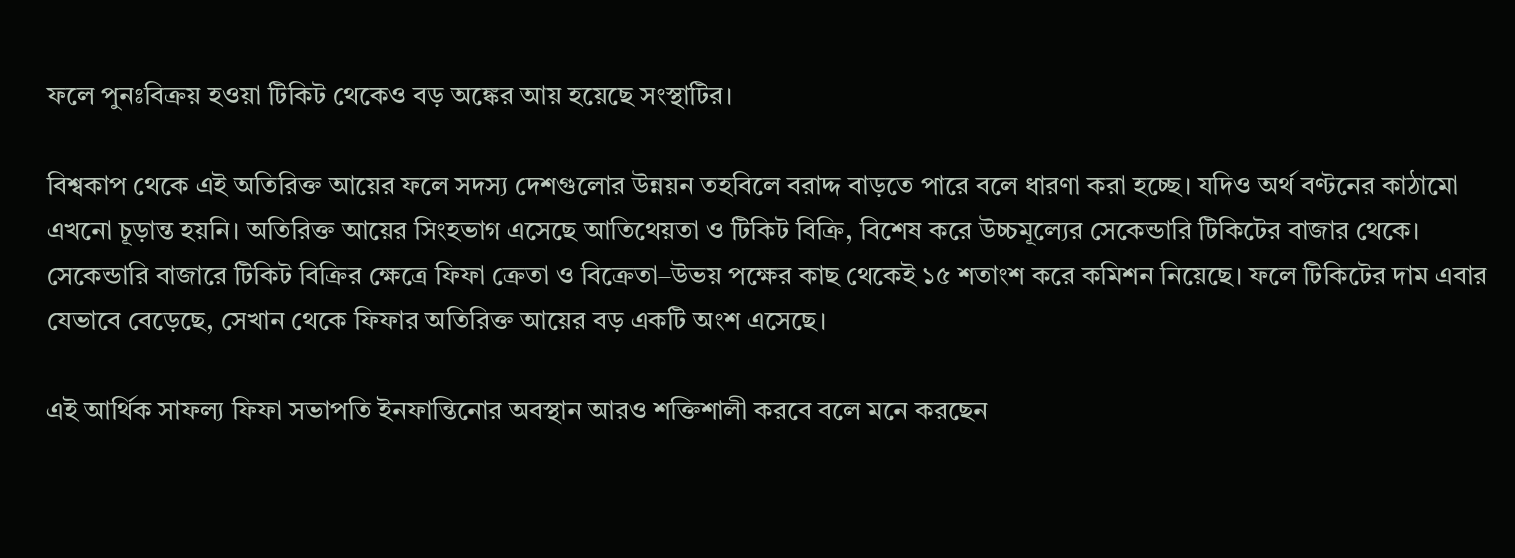ফলে পুনঃবিক্রয় হওয়া টিকিট থেকেও বড় অঙ্কের আয় হয়েছে সংস্থাটির।

বিশ্বকাপ থেকে এই অতিরিক্ত আয়ের ফলে সদস্য দেশগুলোর উন্নয়ন তহবিলে বরাদ্দ বাড়তে পারে বলে ধারণা করা হচ্ছে। যদিও অর্থ বণ্টনের কাঠামো এখনো চূড়ান্ত হয়নি। অতিরিক্ত আয়ের সিংহভাগ এসেছে আতিথেয়তা ও টিকিট বিক্রি, বিশেষ করে উচ্চমূল্যের সেকেন্ডারি টিকিটের বাজার থেকে। সেকেন্ডারি বাজারে টিকিট বিক্রির ক্ষেত্রে ফিফা ক্রেতা ও বিক্রেতা–উভয় পক্ষের কাছ থেকেই ১৫ শতাংশ করে কমিশন নিয়েছে। ফলে টিকিটের দাম এবার যেভাবে বেড়েছে, সেখান থেকে ফিফার অতিরিক্ত আয়ের বড় একটি অংশ এসেছে।

এই আর্থিক সাফল্য ফিফা সভাপতি ইনফান্তিনোর অবস্থান আরও শক্তিশালী করবে বলে মনে করছেন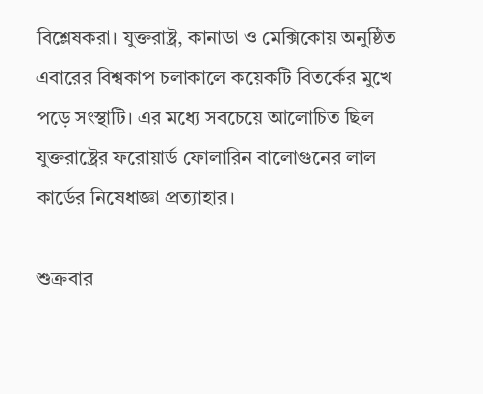বিশ্লেষকরা। যুক্তরাষ্ট্র, কানাডা ও মেক্সিকোয় অনুষ্ঠিত এবারের বিশ্বকাপ চলাকালে কয়েকটি বিতর্কের মুখে পড়ে সংস্থাটি। এর মধ্যে সবচেয়ে আলোচিত ছিল যুক্তরাষ্ট্রের ফরোয়ার্ড ফোলারিন বালোগুনের লাল কার্ডের নিষেধাজ্ঞা প্রত্যাহার।

শুক্রবার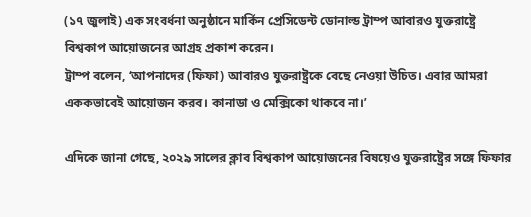(১৭ জুলাই) এক সংবর্ধনা অনুষ্ঠানে মার্কিন প্রেসিডেন্ট ডোনাল্ড ট্রাম্প আবারও যুক্তরাষ্ট্রে বিশ্বকাপ আয়োজনের আগ্রহ প্রকাশ করেন।
ট্রাম্প বলেন, ‘আপনাদের (ফিফা) আবারও যুক্তরাষ্ট্রকে বেছে নেওয়া উচিত। এবার আমরা এককভাবেই আয়োজন করব। কানাডা ও মেক্সিকো থাকবে না।’

এদিকে জানা গেছে, ২০২৯ সালের ক্লাব বিশ্বকাপ আয়োজনের বিষয়েও যুক্তরাষ্ট্রের সঙ্গে ফিফার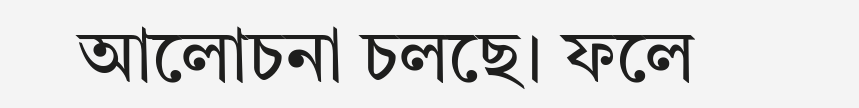আলোচনা চলছে। ফলে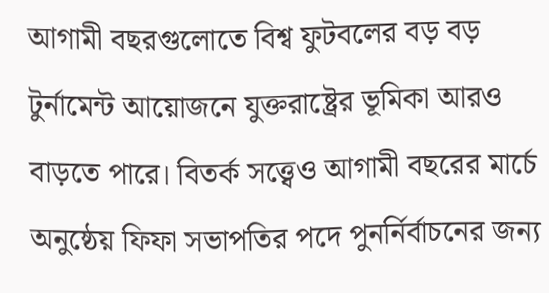আগামী বছরগুলোতে বিশ্ব ফুটবলের বড় বড় টুর্নামেন্ট আয়োজনে যুক্তরাষ্ট্রের ভূমিকা আরও বাড়তে পারে। বিতর্ক সত্ত্বেও আগামী বছরের মার্চে অনুষ্ঠেয় ফিফা সভাপতির পদে পুনর্নির্বাচনের জন্য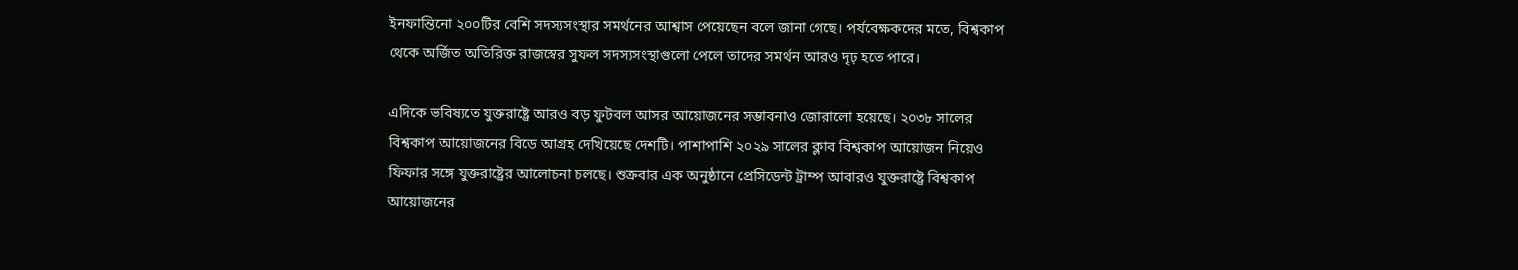ইনফান্তিনো ২০০টির বেশি সদস্যসংস্থার সমর্থনের আশ্বাস পেয়েছেন বলে জানা গেছে। পর্যবেক্ষকদের মতে, বিশ্বকাপ থেকে অর্জিত অতিরিক্ত রাজস্বের সুফল সদস্যসংস্থাগুলো পেলে তাদের সমর্থন আরও দৃঢ় হতে পারে।

এদিকে ভবিষ্যতে যুক্তরাষ্ট্রে আরও বড় ফুটবল আসর আয়োজনের সম্ভাবনাও জোরালো হয়েছে। ২০৩৮ সালের বিশ্বকাপ আয়োজনের বিডে আগ্রহ দেখিয়েছে দেশটি। পাশাপাশি ২০২৯ সালের ক্লাব বিশ্বকাপ আয়োজন নিয়েও ফিফার সঙ্গে যুক্তরাষ্ট্রের আলোচনা চলছে। শুক্রবার এক অনুষ্ঠানে প্রেসিডেন্ট ট্রাম্প আবারও যুক্তরাষ্ট্রে বিশ্বকাপ আয়োজনের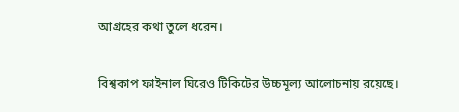আগ্রহের কথা তুলে ধরেন।

বিশ্বকাপ ফাইনাল ঘিরেও টিকিটের উচ্চমূল্য আলোচনায় রয়েছে।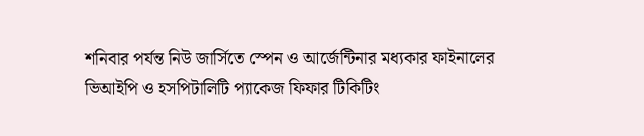শনিবার পর্যন্ত নিউ জার্সিতে স্পেন ও আর্জেন্টিনার মধ্যকার ফাইনালের ভিআইপি ও হসপিটালিটি প্যাকেজ ফিফার টিকিটিং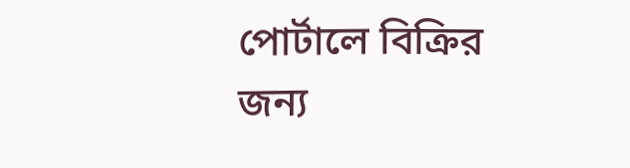পোর্টালে বিক্রির জন্য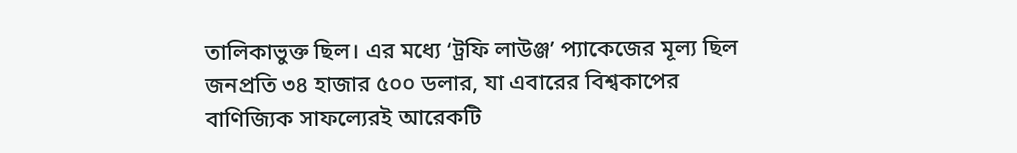তালিকাভুক্ত ছিল। এর মধ্যে ‘ট্রফি লাউঞ্জ’ প্যাকেজের মূল্য ছিল জনপ্রতি ৩৪ হাজার ৫০০ ডলার, যা এবারের বিশ্বকাপের বাণিজ্যিক সাফল্যেরই আরেকটি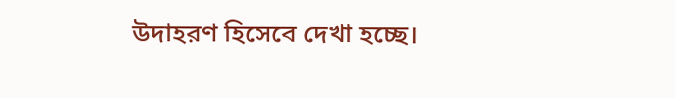উদাহরণ হিসেবে দেখা হচ্ছে।